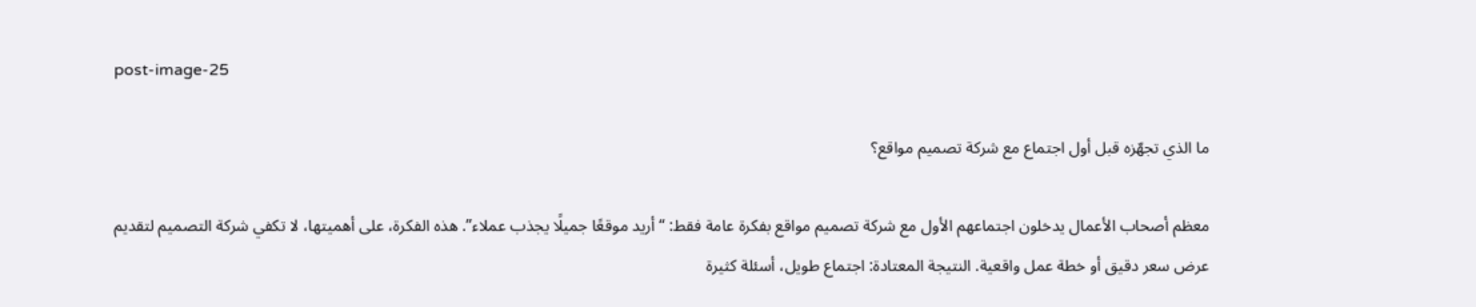post-image-25

ما الذي تجهّزه قبل أول اجتماع مع شركة تصميم مواقع؟

معظم أصحاب الأعمال يدخلون اجتماعهم الأول مع شركة تصميم مواقع بفكرة عامة فقط: “أريد موقعًا جميلًا يجذب عملاء”. هذه الفكرة، على أهميتها، لا تكفي شركة التصميم لتقديم عرض سعر دقيق أو خطة عمل واقعية. النتيجة المعتادة: اجتماع طويل، أسئلة كثيرة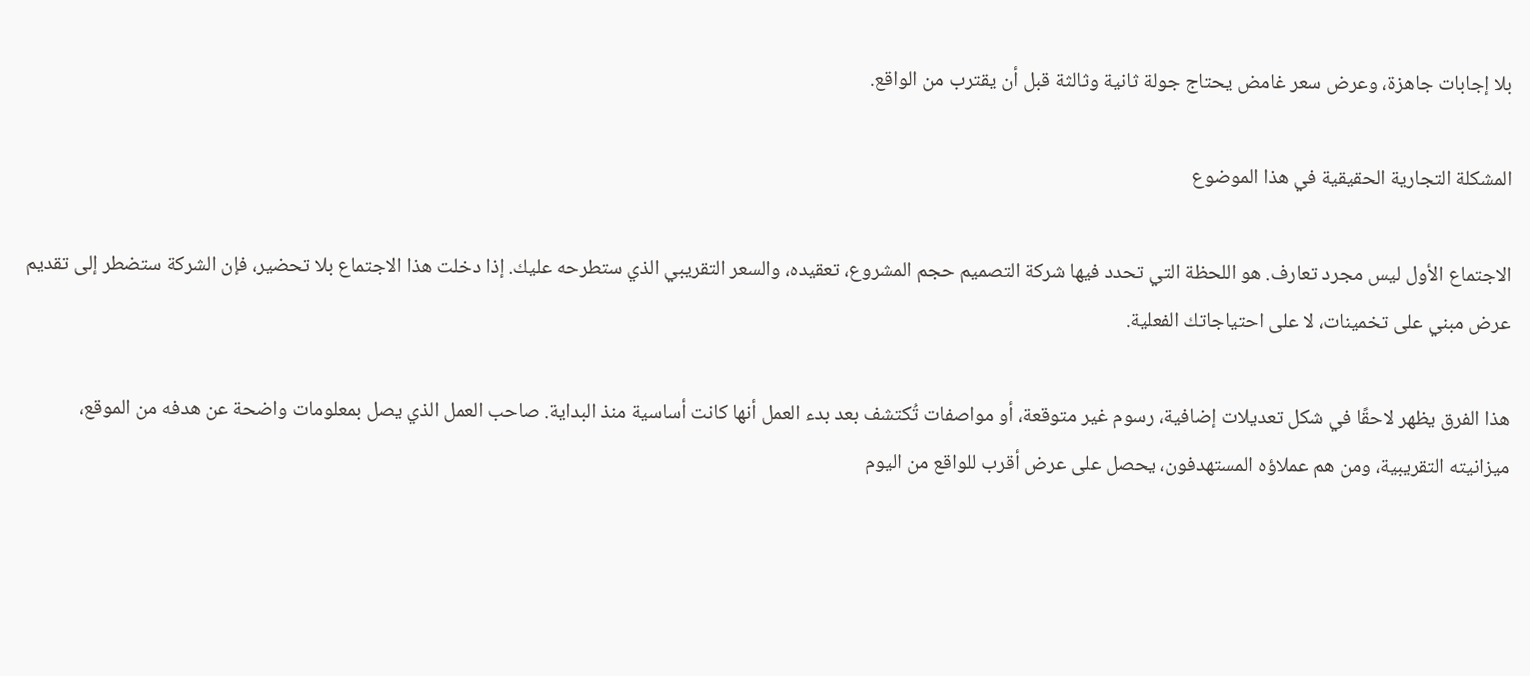بلا إجابات جاهزة، وعرض سعر غامض يحتاج جولة ثانية وثالثة قبل أن يقترب من الواقع.

المشكلة التجارية الحقيقية في هذا الموضوع

الاجتماع الأول ليس مجرد تعارف. هو اللحظة التي تحدد فيها شركة التصميم حجم المشروع، تعقيده، والسعر التقريبي الذي ستطرحه عليك. إذا دخلت هذا الاجتماع بلا تحضير، فإن الشركة ستضطر إلى تقديم عرض مبني على تخمينات، لا على احتياجاتك الفعلية.

هذا الفرق يظهر لاحقًا في شكل تعديلات إضافية، رسوم غير متوقعة، أو مواصفات تُكتشف بعد بدء العمل أنها كانت أساسية منذ البداية. صاحب العمل الذي يصل بمعلومات واضحة عن هدفه من الموقع، ميزانيته التقريبية، ومن هم عملاؤه المستهدفون، يحصل على عرض أقرب للواقع من اليوم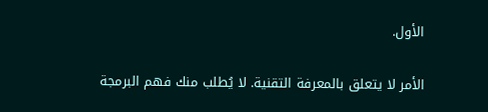الأول.

الأمر لا يتعلق بالمعرفة التقنية. لا يُطلب منك فهم البرمجة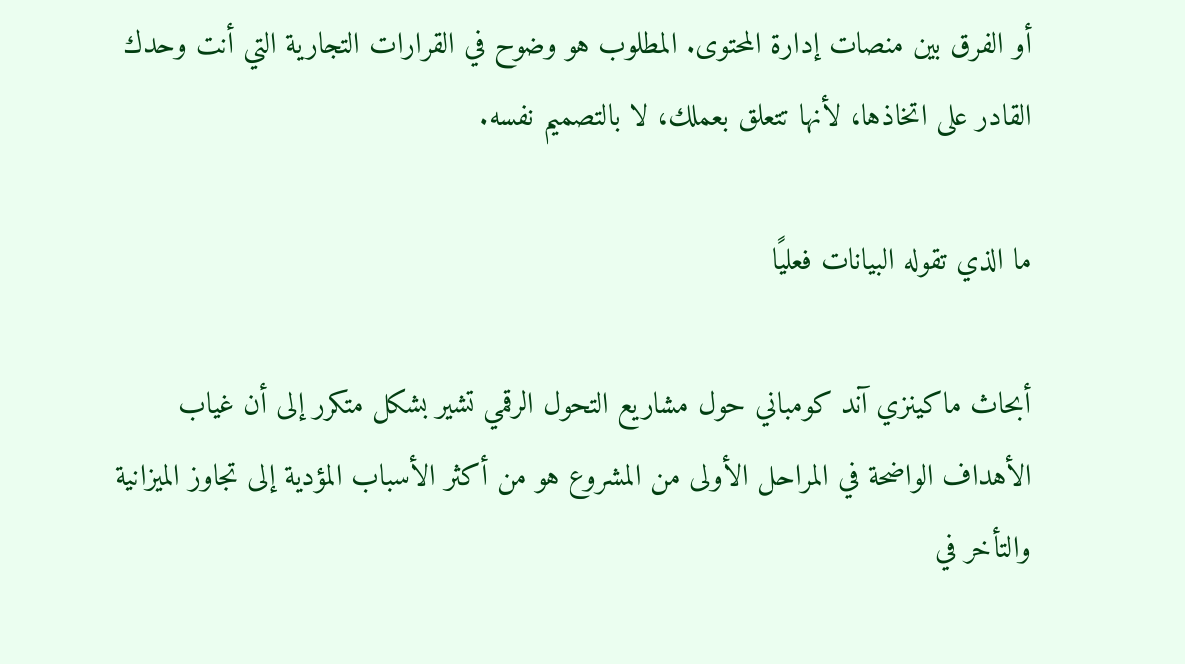أو الفرق بين منصات إدارة المحتوى. المطلوب هو وضوح في القرارات التجارية التي أنت وحدك القادر على اتخاذها، لأنها تتعلق بعملك، لا بالتصميم نفسه.

ما الذي تقوله البيانات فعليًا

أبحاث ماكينزي آند كومباني حول مشاريع التحول الرقمي تشير بشكل متكرر إلى أن غياب الأهداف الواضحة في المراحل الأولى من المشروع هو من أكثر الأسباب المؤدية إلى تجاوز الميزانية والتأخر في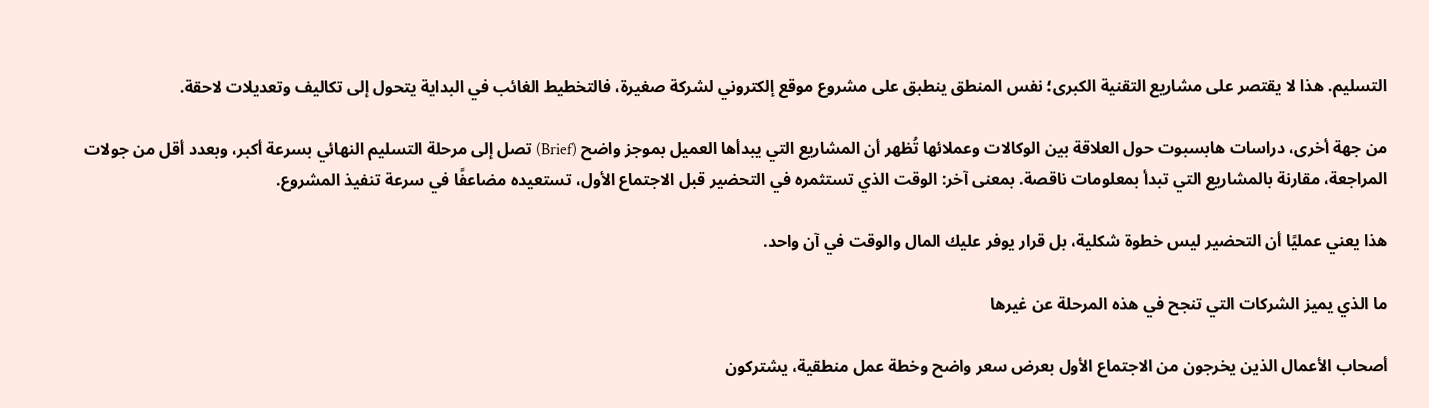التسليم. هذا لا يقتصر على مشاريع التقنية الكبرى؛ نفس المنطق ينطبق على مشروع موقع إلكتروني لشركة صغيرة، فالتخطيط الغائب في البداية يتحول إلى تكاليف وتعديلات لاحقة.

من جهة أخرى، دراسات هابسبوت حول العلاقة بين الوكالات وعملائها تُظهر أن المشاريع التي يبدأها العميل بموجز واضح (Brief) تصل إلى مرحلة التسليم النهائي بسرعة أكبر، وبعدد أقل من جولات المراجعة، مقارنة بالمشاريع التي تبدأ بمعلومات ناقصة. بمعنى آخر: الوقت الذي تستثمره في التحضير قبل الاجتماع الأول، تستعيده مضاعفًا في سرعة تنفيذ المشروع.

هذا يعني عمليًا أن التحضير ليس خطوة شكلية، بل قرار يوفر عليك المال والوقت في آن واحد.

ما الذي يميز الشركات التي تنجح في هذه المرحلة عن غيرها

أصحاب الأعمال الذين يخرجون من الاجتماع الأول بعرض سعر واضح وخطة عمل منطقية، يشتركون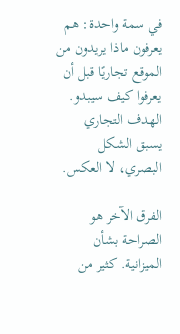في سمة واحدة: هم يعرفون ماذا يريدون من الموقع تجاريًا قبل أن يعرفوا كيف سيبدو. الهدف التجاري يسبق الشكل البصري، لا العكس.

الفرق الآخر هو الصراحة بشأن الميزانية. كثير من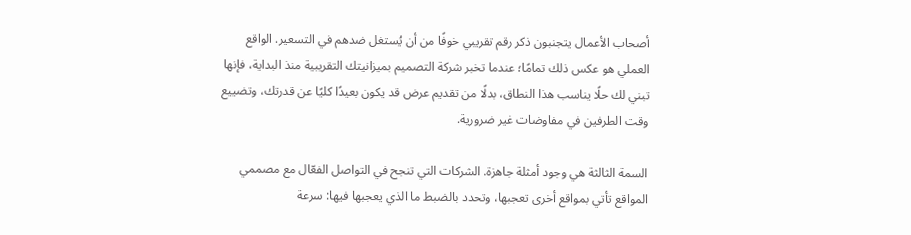أصحاب الأعمال يتجنبون ذكر رقم تقريبي خوفًا من أن يُستغل ضدهم في التسعير. الواقع العملي هو عكس ذلك تمامًا؛ عندما تخبر شركة التصميم بميزانيتك التقريبية منذ البداية، فإنها تبني لك حلًا يناسب هذا النطاق، بدلًا من تقديم عرض قد يكون بعيدًا كليًا عن قدرتك، وتضييع وقت الطرفين في مفاوضات غير ضرورية.

السمة الثالثة هي وجود أمثلة جاهزة. الشركات التي تنجح في التواصل الفعّال مع مصممي المواقع تأتي بمواقع أخرى تعجبها، وتحدد بالضبط ما الذي يعجبها فيها: سرعة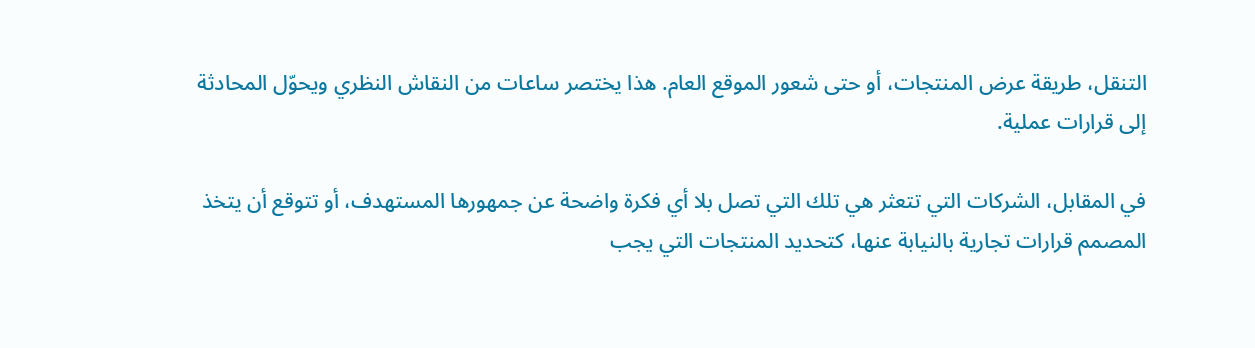التنقل، طريقة عرض المنتجات، أو حتى شعور الموقع العام. هذا يختصر ساعات من النقاش النظري ويحوّل المحادثة إلى قرارات عملية.

في المقابل، الشركات التي تتعثر هي تلك التي تصل بلا أي فكرة واضحة عن جمهورها المستهدف، أو تتوقع أن يتخذ المصمم قرارات تجارية بالنيابة عنها، كتحديد المنتجات التي يجب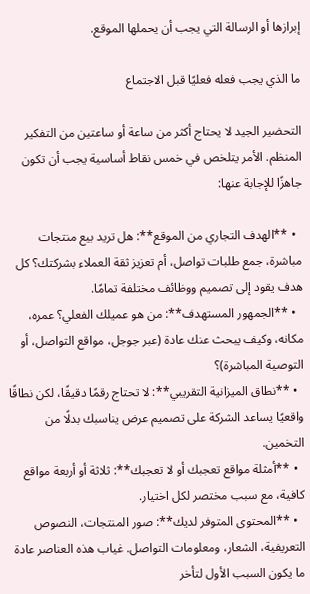إبرازها أو الرسالة التي يجب أن يحملها الموقع.

ما الذي يجب فعله فعليًا قبل الاجتماع

التحضير الجيد لا يحتاج أكثر من ساعة أو ساعتين من التفكير المنظم. الأمر يتلخص في خمس نقاط أساسية يجب أن تكون جاهزًا للإجابة عنها:

  • **الهدف التجاري من الموقع**: هل تريد بيع منتجات مباشرة، جمع طلبات تواصل، أم تعزيز ثقة العملاء بشركتك؟ كل هدف يقود إلى تصميم ووظائف مختلفة تمامًا.
  • **الجمهور المستهدف**: من هو عميلك الفعلي؟ عمره، مكانه، وكيف يبحث عنك عادة (عبر جوجل، مواقع التواصل، أو التوصية المباشرة)؟
  • **نطاق الميزانية التقريبي**: لا تحتاج رقمًا دقيقًا، لكن نطاقًا واقعيًا يساعد الشركة على تصميم عرض يناسبك بدلًا من التخمين.
  • **أمثلة مواقع تعجبك أو لا تعجبك**: ثلاثة أو أربعة مواقع كافية، مع سبب مختصر لكل اختيار.
  • **المحتوى المتوفر لديك**: صور المنتجات، النصوص التعريفية، الشعار، ومعلومات التواصل. غياب هذه العناصر عادة ما يكون السبب الأول لتأخر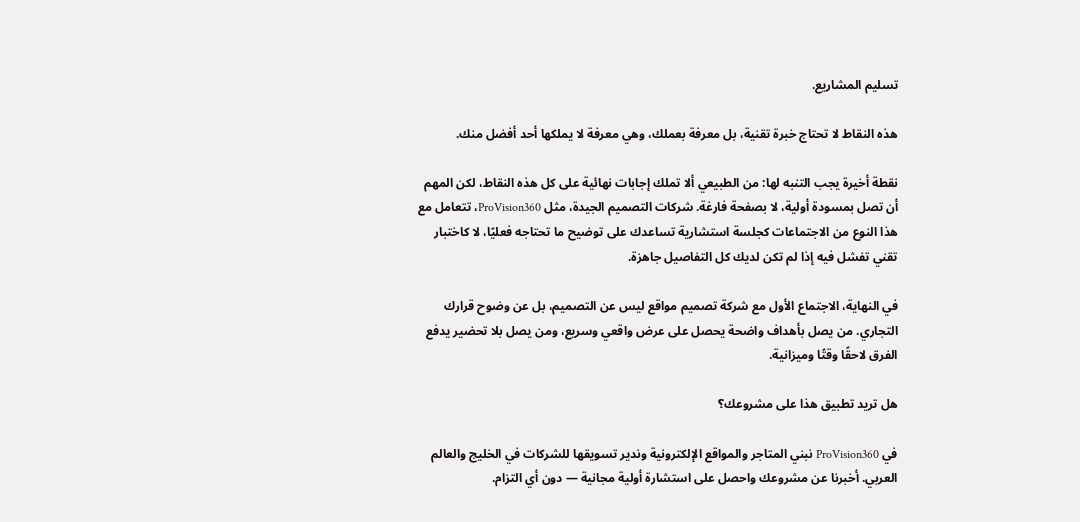تسليم المشاريع.

هذه النقاط لا تحتاج خبرة تقنية، بل معرفة بعملك، وهي معرفة لا يملكها أحد أفضل منك.

نقطة أخيرة يجب التنبه لها: من الطبيعي ألا تملك إجابات نهائية على كل هذه النقاط، لكن المهم أن تصل بمسودة أولية، لا بصفحة فارغة. شركات التصميم الجيدة، مثل ProVision360، تتعامل مع هذا النوع من الاجتماعات كجلسة استشارية تساعدك على توضيح ما تحتاجه فعليًا، لا كاختبار تقني تفشل فيه إذا لم تكن لديك كل التفاصيل جاهزة.

في النهاية، الاجتماع الأول مع شركة تصميم مواقع ليس عن التصميم، بل عن وضوح قرارك التجاري. من يصل بأهداف واضحة يحصل على عرض واقعي وسريع، ومن يصل بلا تحضير يدفع الفرق لاحقًا وقتًا وميزانية.

هل تريد تطبيق هذا على مشروعك؟

في ProVision360 نبني المتاجر والمواقع الإلكترونية وندير تسويقها للشركات في الخليج والعالم العربي. أخبرنا عن مشروعك واحصل على استشارة أولية مجانية — دون أي التزام.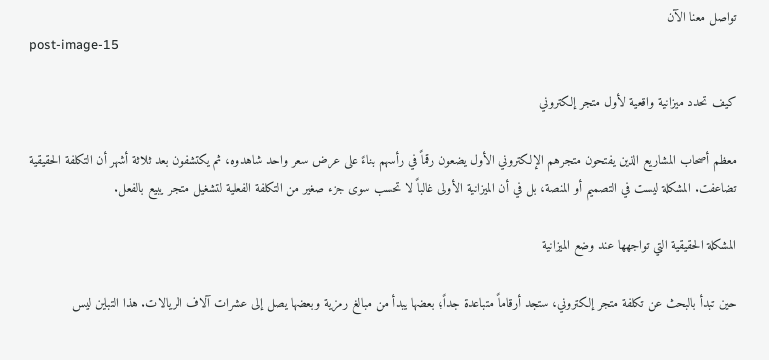تواصل معنا الآن
post-image-15

كيف تحدد ميزانية واقعية لأول متجر إلكتروني

معظم أصحاب المشاريع الذين يفتحون متجرهم الإلكتروني الأول يضعون رقماً في رأسهم بناءً على عرض سعر واحد شاهدوه، ثم يكتشفون بعد ثلاثة أشهر أن التكلفة الحقيقية تضاعفت. المشكلة ليست في التصميم أو المنصة، بل في أن الميزانية الأولى غالباً لا تحسب سوى جزء صغير من التكلفة الفعلية لتشغيل متجر يبيع بالفعل.

المشكلة الحقيقية التي تواجهها عند وضع الميزانية

حين تبدأ بالبحث عن تكلفة متجر إلكتروني، ستجد أرقاماً متباعدة جداً؛ بعضها يبدأ من مبالغ رمزية وبعضها يصل إلى عشرات آلاف الريالات. هذا التباين ليس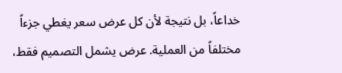خداعاً، بل نتيجة لأن كل عرض سعر يغطي جزءاً مختلفاً من العملية. عرض يشمل التصميم فقط،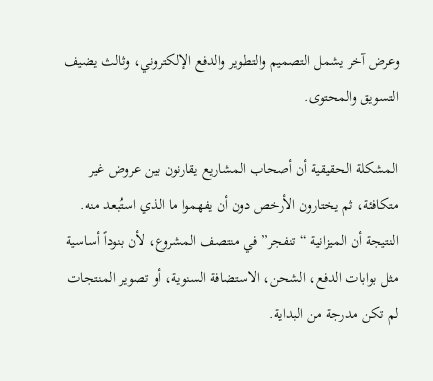وعرض آخر يشمل التصميم والتطوير والدفع الإلكتروني، وثالث يضيف التسويق والمحتوى.

المشكلة الحقيقية أن أصحاب المشاريع يقارنون بين عروض غير متكافئة، ثم يختارون الأرخص دون أن يفهموا ما الذي استُبعد منه. النتيجة أن الميزانية “تنفجر” في منتصف المشروع، لأن بنوداً أساسية مثل بوابات الدفع، الشحن، الاستضافة السنوية، أو تصوير المنتجات لم تكن مدرجة من البداية.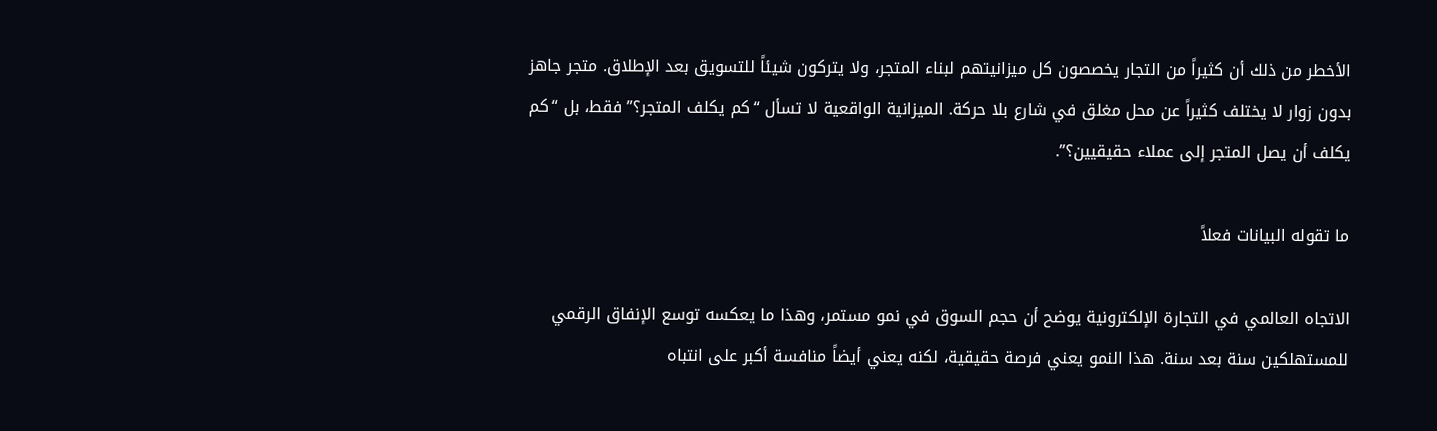الأخطر من ذلك أن كثيراً من التجار يخصصون كل ميزانيتهم لبناء المتجر، ولا يتركون شيئاً للتسويق بعد الإطلاق. متجر جاهز بدون زوار لا يختلف كثيراً عن محل مغلق في شارع بلا حركة. الميزانية الواقعية لا تسأل “كم يكلف المتجر؟” فقط، بل “كم يكلف أن يصل المتجر إلى عملاء حقيقيين؟”.

ما تقوله البيانات فعلاً

الاتجاه العالمي في التجارة الإلكترونية يوضح أن حجم السوق في نمو مستمر، وهذا ما يعكسه توسع الإنفاق الرقمي للمستهلكين سنة بعد سنة. هذا النمو يعني فرصة حقيقية، لكنه يعني أيضاً منافسة أكبر على انتباه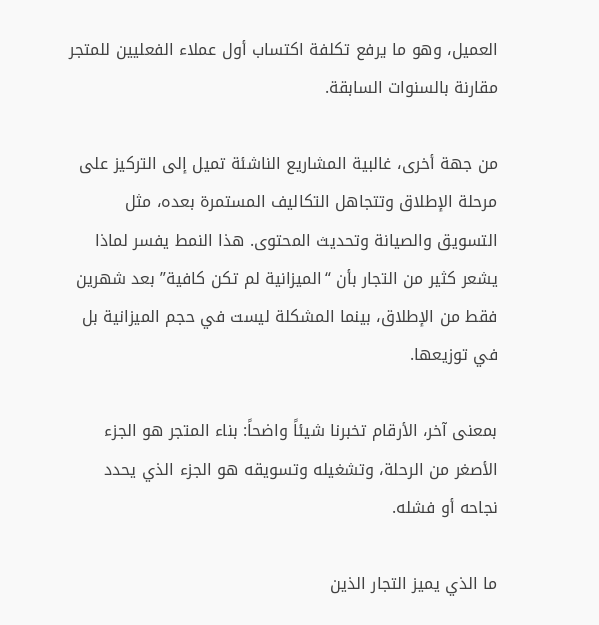العميل، وهو ما يرفع تكلفة اكتساب أول عملاء الفعليين للمتجر مقارنة بالسنوات السابقة.

من جهة أخرى، غالبية المشاريع الناشئة تميل إلى التركيز على مرحلة الإطلاق وتتجاهل التكاليف المستمرة بعده، مثل التسويق والصيانة وتحديث المحتوى. هذا النمط يفسر لماذا يشعر كثير من التجار بأن “الميزانية لم تكن كافية” بعد شهرين فقط من الإطلاق، بينما المشكلة ليست في حجم الميزانية بل في توزيعها.

بمعنى آخر، الأرقام تخبرنا شيئاً واضحاً: بناء المتجر هو الجزء الأصغر من الرحلة، وتشغيله وتسويقه هو الجزء الذي يحدد نجاحه أو فشله.

ما الذي يميز التجار الذين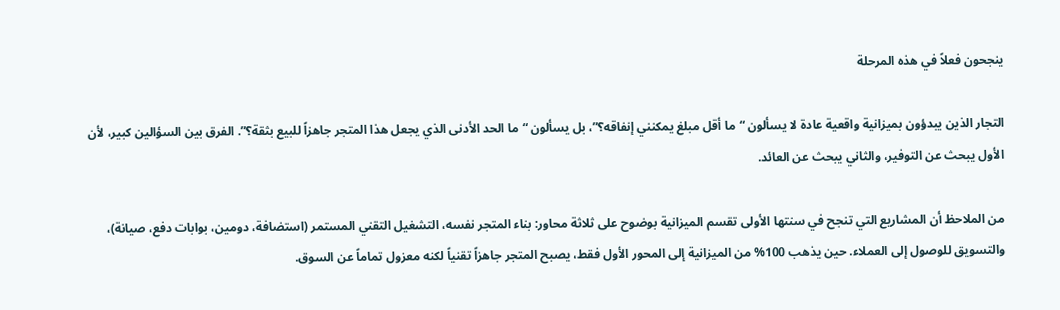ينجحون فعلاً في هذه المرحلة

التجار الذين يبدؤون بميزانية واقعية عادة لا يسألون “ما أقل مبلغ يمكنني إنفاقه؟”، بل يسألون “ما الحد الأدنى الذي يجعل هذا المتجر جاهزاً للبيع بثقة؟”. الفرق بين السؤالين كبير، لأن الأول يبحث عن التوفير، والثاني يبحث عن العائد.

من الملاحظ أن المشاريع التي تنجح في سنتها الأولى تقسم الميزانية بوضوح على ثلاثة محاور: بناء المتجر نفسه، التشغيل التقني المستمر (استضافة، دومين، بوابات دفع، صيانة)، والتسويق للوصول إلى العملاء. حين يذهب 100% من الميزانية إلى المحور الأول فقط، يصبح المتجر جاهزاً تقنياً لكنه معزول تماماً عن السوق.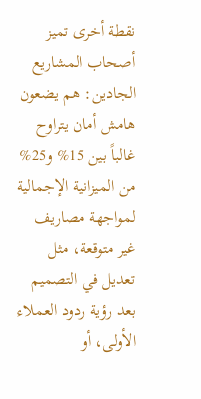نقطة أخرى تميز أصحاب المشاريع الجادين: هم يضعون هامش أمان يتراوح غالباً بين 15% و25% من الميزانية الإجمالية لمواجهة مصاريف غير متوقعة، مثل تعديل في التصميم بعد رؤية ردود العملاء الأولى، أو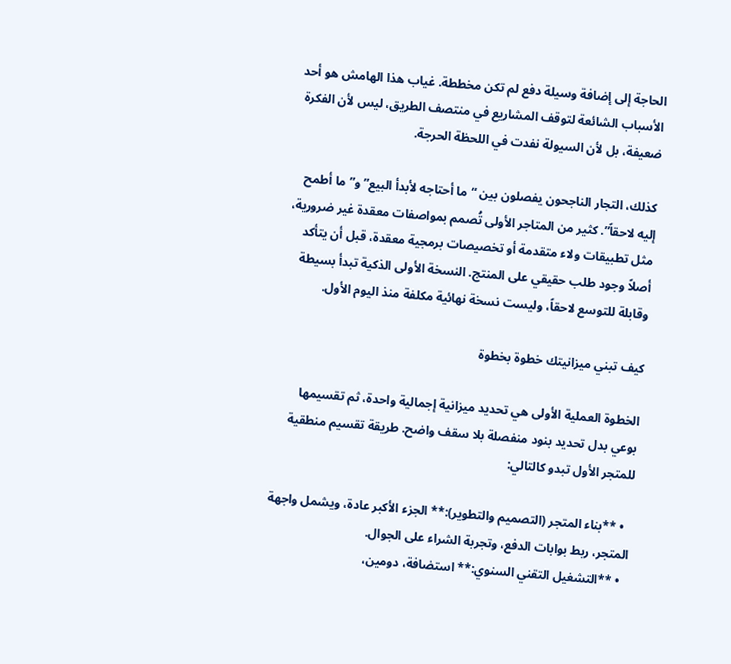الحاجة إلى إضافة وسيلة دفع لم تكن مخططة. غياب هذا الهامش هو أحد الأسباب الشائعة لتوقف المشاريع في منتصف الطريق، ليس لأن الفكرة ضعيفة، بل لأن السيولة نفدت في اللحظة الحرجة.

كذلك، التجار الناجحون يفصلون بين “ما أحتاجه لأبدأ البيع” و”ما أطمح إليه لاحقاً”. كثير من المتاجر الأولى تُصمم بمواصفات معقدة غير ضرورية، مثل تطبيقات ولاء متقدمة أو تخصيصات برمجية معقدة، قبل أن يتأكد أصلاً وجود طلب حقيقي على المنتج. النسخة الأولى الذكية تبدأ بسيطة وقابلة للتوسع لاحقاً، وليست نسخة نهائية مكلفة منذ اليوم الأول.

كيف تبني ميزانيتك خطوة بخطوة

الخطوة العملية الأولى هي تحديد ميزانية إجمالية واحدة، ثم تقسيمها بوعي بدل تحديد بنود منفصلة بلا سقف واضح. طريقة تقسيم منطقية للمتجر الأول تبدو كالتالي:

  • **بناء المتجر (التصميم والتطوير):** الجزء الأكبر عادة، ويشمل واجهة المتجر، ربط بوابات الدفع، وتجربة الشراء على الجوال.
  • **التشغيل التقني السنوي:** استضافة، دومين،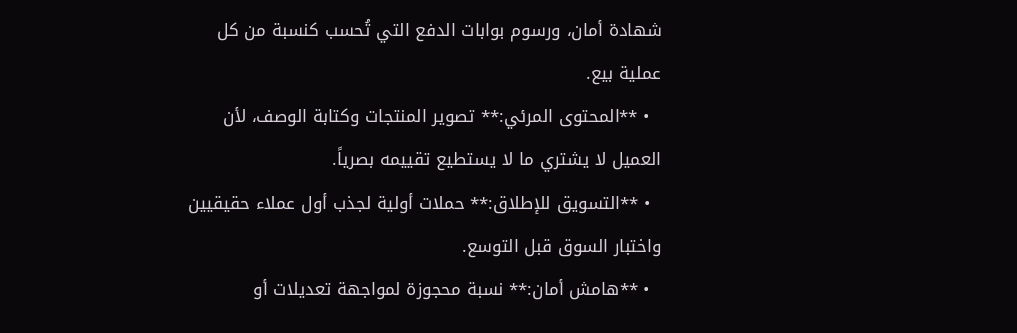شهادة أمان، ورسوم بوابات الدفع التي تُحسب كنسبة من كل عملية بيع.
  • **المحتوى المرئي:** تصوير المنتجات وكتابة الوصف، لأن العميل لا يشتري ما لا يستطيع تقييمه بصرياً.
  • **التسويق للإطلاق:** حملات أولية لجذب أول عملاء حقيقيين واختبار السوق قبل التوسع.
  • **هامش أمان:** نسبة محجوزة لمواجهة تعديلات أو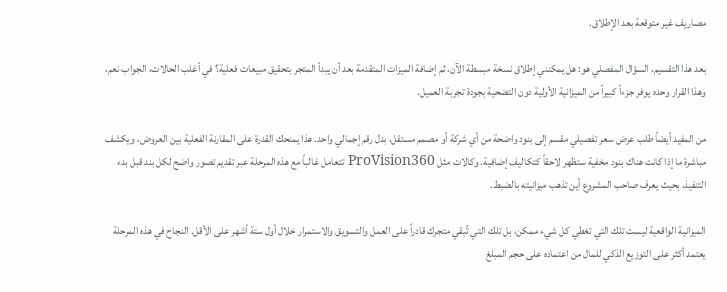مصاريف غير متوقعة بعد الإطلاق.

بعد هذا التقسيم، السؤال المفصلي هو: هل يمكنني إطلاق نسخة مبسطة الآن، ثم إضافة الميزات المتقدمة بعد أن يبدأ المتجر بتحقيق مبيعات فعلية؟ في أغلب الحالات، الجواب نعم، وهذا القرار وحده يوفر جزءاً كبيراً من الميزانية الأولية دون التضحية بجودة تجربة العميل.

من المفيد أيضاً طلب عرض سعر تفصيلي مقسم إلى بنود واضحة من أي شركة أو مصمم مستقل، بدل رقم إجمالي واحد. هذا يمنحك القدرة على المقارنة الفعلية بين العروض، ويكشف مباشرة ما إذا كانت هناك بنود مخفية ستظهر لاحقاً كتكاليف إضافية. وكالات مثل ProVision360 تتعامل غالباً مع هذه المرحلة عبر تقديم تصور واضح لكل بند قبل بدء التنفيذ، بحيث يعرف صاحب المشروع أين تذهب ميزانيته بالضبط.

الميزانية الواقعية ليست تلك التي تغطي كل شيء ممكن، بل تلك التي تُبقي متجرك قادراً على العمل والتسويق والاستمرار خلال أول ستة أشهر على الأقل. النجاح في هذه المرحلة يعتمد أكثر على التوزيع الذكي للمال من اعتماده على حجم المبلغ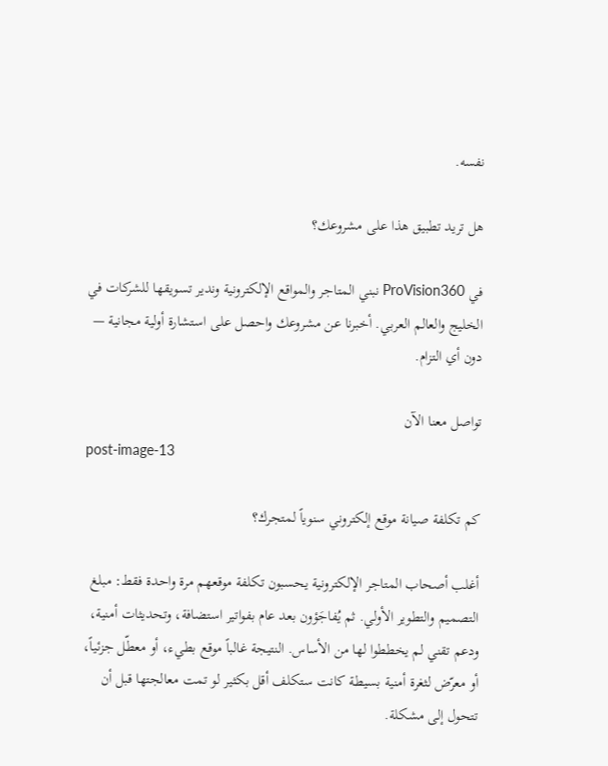نفسه.

هل تريد تطبيق هذا على مشروعك؟

في ProVision360 نبني المتاجر والمواقع الإلكترونية وندير تسويقها للشركات في الخليج والعالم العربي. أخبرنا عن مشروعك واحصل على استشارة أولية مجانية — دون أي التزام.

تواصل معنا الآن
post-image-13

كم تكلفة صيانة موقع إلكتروني سنوياً لمتجرك؟

أغلب أصحاب المتاجر الإلكترونية يحسبون تكلفة موقعهم مرة واحدة فقط: مبلغ التصميم والتطوير الأولي. ثم يُفاجَؤون بعد عام بفواتير استضافة، وتحديثات أمنية، ودعم تقني لم يخططوا لها من الأساس. النتيجة غالباً موقع بطيء، أو معطّل جزئياً، أو معرّض لثغرة أمنية بسيطة كانت ستكلف أقل بكثير لو تمت معالجتها قبل أن تتحول إلى مشكلة.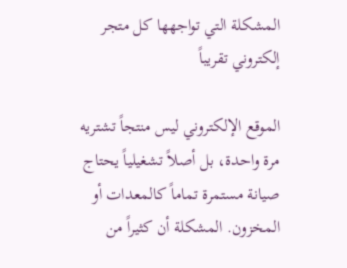المشكلة التي تواجهها كل متجر إلكتروني تقريباً

الموقع الإلكتروني ليس منتجاً تشتريه مرة واحدة، بل أصلاً تشغيلياً يحتاج صيانة مستمرة تماماً كالمعدات أو المخزون. المشكلة أن كثيراً من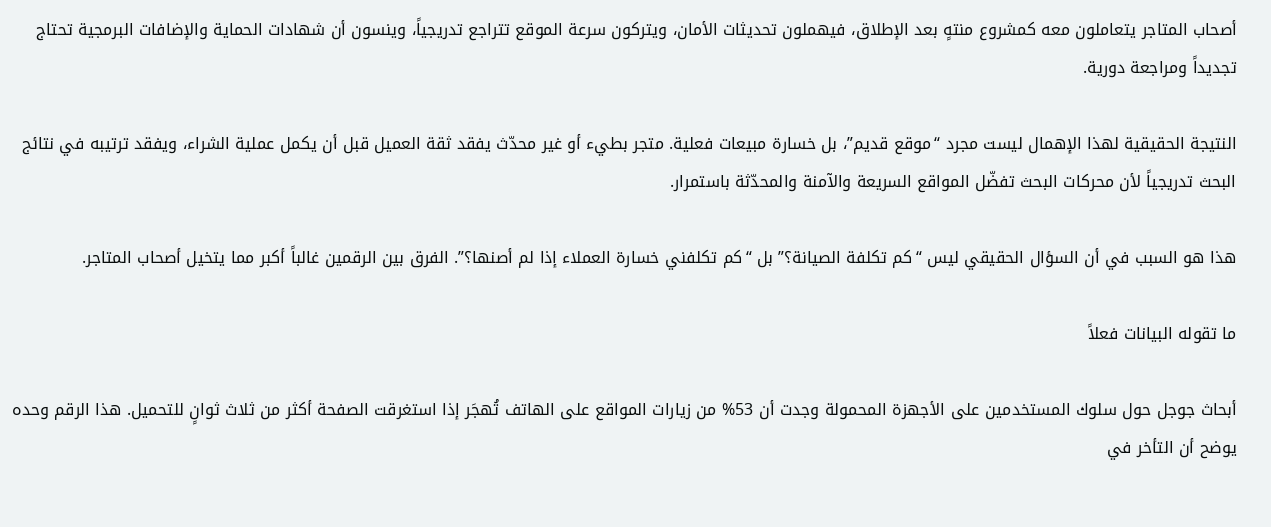أصحاب المتاجر يتعاملون معه كمشروع منتهٍ بعد الإطلاق، فيهملون تحديثات الأمان، ويتركون سرعة الموقع تتراجع تدريجياً، وينسون أن شهادات الحماية والإضافات البرمجية تحتاج تجديداً ومراجعة دورية.

النتيجة الحقيقية لهذا الإهمال ليست مجرد “موقع قديم”، بل خسارة مبيعات فعلية. متجر بطيء أو غير محدّث يفقد ثقة العميل قبل أن يكمل عملية الشراء، ويفقد ترتيبه في نتائج البحث تدريجياً لأن محركات البحث تفضّل المواقع السريعة والآمنة والمحدّثة باستمرار.

هذا هو السبب في أن السؤال الحقيقي ليس “كم تكلفة الصيانة؟” بل “كم تكلفني خسارة العملاء إذا لم أصنها؟”. الفرق بين الرقمين غالباً أكبر مما يتخيل أصحاب المتاجر.

ما تقوله البيانات فعلاً

أبحاث جوجل حول سلوك المستخدمين على الأجهزة المحمولة وجدت أن 53% من زيارات المواقع على الهاتف تُهجَر إذا استغرقت الصفحة أكثر من ثلاث ثوانٍ للتحميل. هذا الرقم وحده يوضح أن التأخر في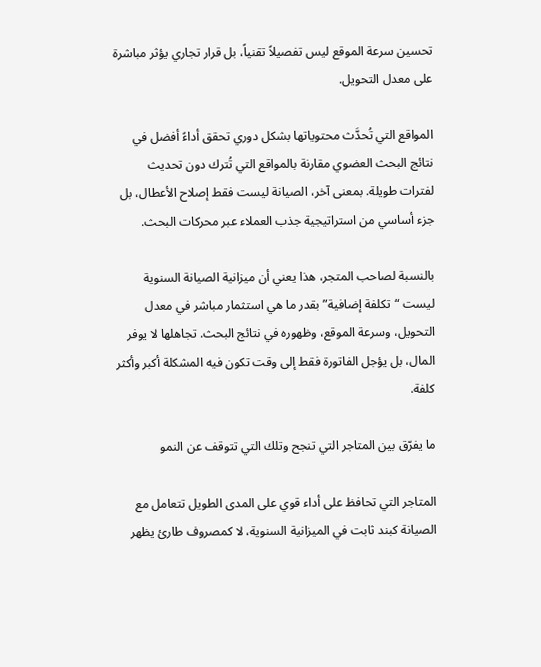تحسين سرعة الموقع ليس تفصيلاً تقنياً، بل قرار تجاري يؤثر مباشرة على معدل التحويل.

المواقع التي تُحدَّث محتوياتها بشكل دوري تحقق أداءً أفضل في نتائج البحث العضوي مقارنة بالمواقع التي تُترك دون تحديث لفترات طويلة. بمعنى آخر، الصيانة ليست فقط إصلاح الأعطال، بل جزء أساسي من استراتيجية جذب العملاء عبر محركات البحث.

بالنسبة لصاحب المتجر، هذا يعني أن ميزانية الصيانة السنوية ليست “تكلفة إضافية” بقدر ما هي استثمار مباشر في معدل التحويل، وسرعة الموقع، وظهوره في نتائج البحث. تجاهلها لا يوفر المال، بل يؤجل الفاتورة فقط إلى وقت تكون فيه المشكلة أكبر وأكثر كلفة.

ما يفرّق بين المتاجر التي تنجح وتلك التي تتوقف عن النمو

المتاجر التي تحافظ على أداء قوي على المدى الطويل تتعامل مع الصيانة كبند ثابت في الميزانية السنوية، لا كمصروف طارئ يظهر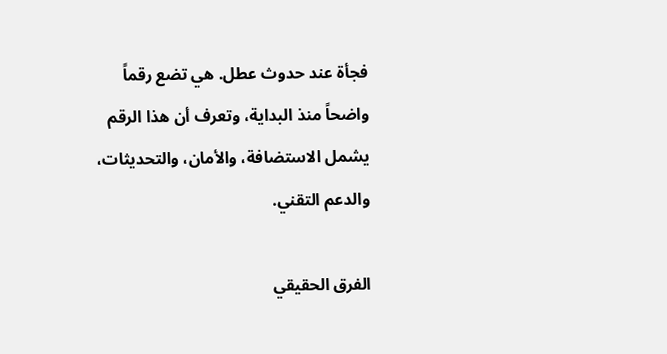فجأة عند حدوث عطل. هي تضع رقماً واضحاً منذ البداية، وتعرف أن هذا الرقم يشمل الاستضافة، والأمان، والتحديثات، والدعم التقني.

الفرق الحقيقي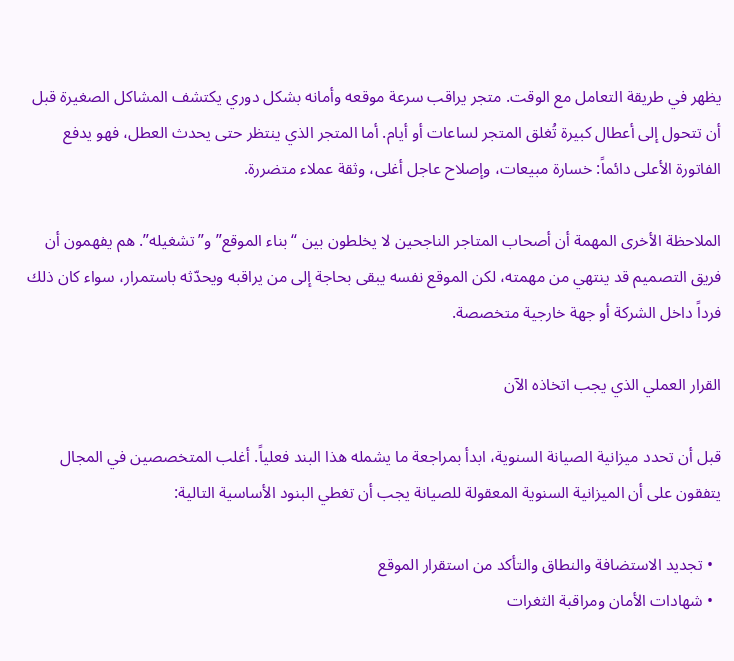يظهر في طريقة التعامل مع الوقت. متجر يراقب سرعة موقعه وأمانه بشكل دوري يكتشف المشاكل الصغيرة قبل أن تتحول إلى أعطال كبيرة تُغلق المتجر لساعات أو أيام. أما المتجر الذي ينتظر حتى يحدث العطل، فهو يدفع الفاتورة الأعلى دائماً: خسارة مبيعات، وإصلاح عاجل أغلى، وثقة عملاء متضررة.

الملاحظة الأخرى المهمة أن أصحاب المتاجر الناجحين لا يخلطون بين “بناء الموقع” و”تشغيله”. هم يفهمون أن فريق التصميم قد ينتهي من مهمته، لكن الموقع نفسه يبقى بحاجة إلى من يراقبه ويحدّثه باستمرار، سواء كان ذلك فرداً داخل الشركة أو جهة خارجية متخصصة.

القرار العملي الذي يجب اتخاذه الآن

قبل أن تحدد ميزانية الصيانة السنوية، ابدأ بمراجعة ما يشمله هذا البند فعلياً. أغلب المتخصصين في المجال يتفقون على أن الميزانية السنوية المعقولة للصيانة يجب أن تغطي البنود الأساسية التالية:

  • تجديد الاستضافة والنطاق والتأكد من استقرار الموقع
  • شهادات الأمان ومراقبة الثغرات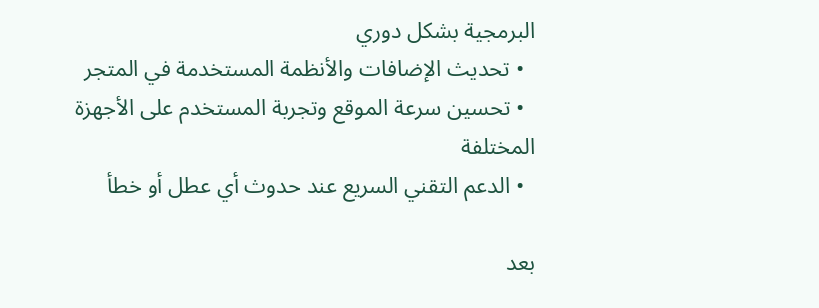البرمجية بشكل دوري
  • تحديث الإضافات والأنظمة المستخدمة في المتجر
  • تحسين سرعة الموقع وتجربة المستخدم على الأجهزة المختلفة
  • الدعم التقني السريع عند حدوث أي عطل أو خطأ

بعد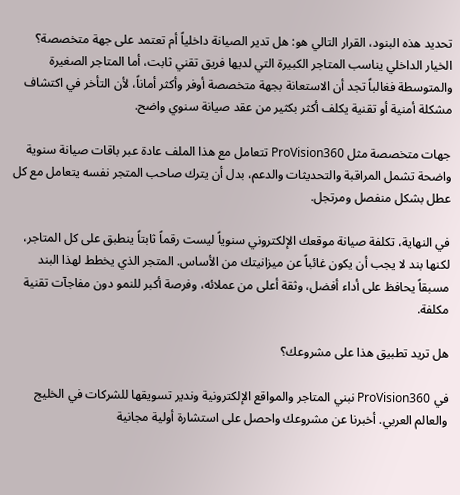تحديد هذه البنود، القرار التالي هو: هل تدير الصيانة داخلياً أم تعتمد على جهة متخصصة؟ الخيار الداخلي يناسب المتاجر الكبيرة التي لديها فريق تقني ثابت، أما المتاجر الصغيرة والمتوسطة فغالباً تجد أن الاستعانة بجهة متخصصة أوفر وأكثر أماناً، لأن التأخر في اكتشاف مشكلة أمنية أو تقنية يكلف أكثر بكثير من عقد صيانة سنوي واضح.

جهات متخصصة مثل ProVision360 تتعامل مع هذا الملف عادة عبر باقات صيانة سنوية واضحة تشمل المراقبة والتحديثات والدعم، بدل أن يترك صاحب المتجر نفسه يتعامل مع كل عطل بشكل منفصل ومرتجل.

في النهاية، تكلفة صيانة موقعك الإلكتروني سنوياً ليست رقماً ثابتاً ينطبق على كل المتاجر، لكنها بند لا يجب أن يكون غائباً عن ميزانيتك من الأساس. المتجر الذي يخطط لهذا البند مسبقاً يحافظ على أداء أفضل، وثقة أعلى من عملائه، وفرصة أكبر للنمو دون مفاجآت تقنية مكلفة.

هل تريد تطبيق هذا على مشروعك؟

في ProVision360 نبني المتاجر والمواقع الإلكترونية وندير تسويقها للشركات في الخليج والعالم العربي. أخبرنا عن مشروعك واحصل على استشارة أولية مجانية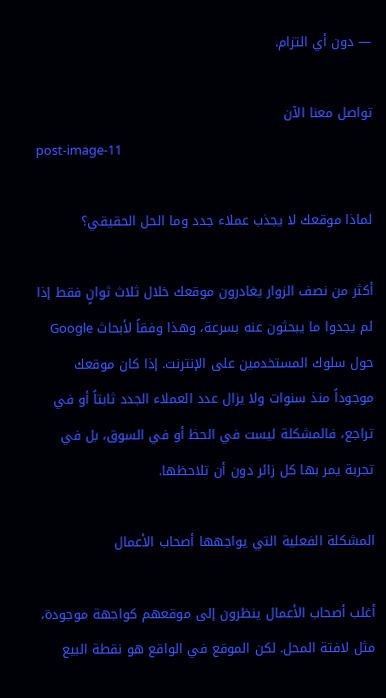— دون أي التزام.

تواصل معنا الآن
post-image-11

لماذا موقعك لا يجذب عملاء جدد وما الحل الحقيقي؟

أكثر من نصف الزوار يغادرون موقعك خلال ثلاث ثوانٍ فقط إذا لم يجدوا ما يبحثون عنه بسرعة، وهذا وفقاً لأبحاث Google حول سلوك المستخدمين على الإنترنت. إذا كان موقعك موجوداً منذ سنوات ولا يزال عدد العملاء الجدد ثابتاً أو في تراجع، فالمشكلة ليست في الحظ أو في السوق، بل في تجربة يمر بها كل زائر دون أن تلاحظها.

المشكلة الفعلية التي يواجهها أصحاب الأعمال

أغلب أصحاب الأعمال ينظرون إلى موقعهم كواجهة موجودة، مثل لافتة المحل. لكن الموقع في الواقع هو نقطة البيع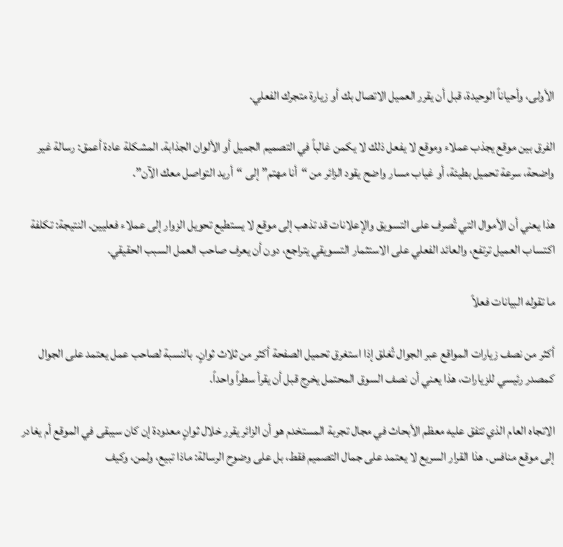الأولى، وأحياناً الوحيدة، قبل أن يقرر العميل الاتصال بك أو زيارة متجرك الفعلي.

الفرق بين موقع يجذب عملاء وموقع لا يفعل ذلك لا يكمن غالباً في التصميم الجميل أو الألوان الجذابة. المشكلة عادة أعمق: رسالة غير واضحة، سرعة تحميل بطيئة، أو غياب مسار واضح يقود الزائر من “أنا مهتم” إلى “أريد التواصل معك الآن”.

هذا يعني أن الأموال التي تُصرف على التسويق والإعلانات قد تذهب إلى موقع لا يستطيع تحويل الزوار إلى عملاء فعليين. النتيجة: تكلفة اكتساب العميل ترتفع، والعائد الفعلي على الاستثمار التسويقي يتراجع، دون أن يعرف صاحب العمل السبب الحقيقي.

ما تقوله البيانات فعلاً

أكثر من نصف زيارات المواقع عبر الجوال تُغلق إذا استغرق تحميل الصفحة أكثر من ثلاث ثوانٍ. بالنسبة لصاحب عمل يعتمد على الجوال كمصدر رئيسي للزيارات، هذا يعني أن نصف السوق المحتمل يخرج قبل أن يقرأ سطراً واحداً.

الاتجاه العام الذي تتفق عليه معظم الأبحاث في مجال تجربة المستخدم هو أن الزائر يقرر خلال ثوانٍ معدودة إن كان سيبقى في الموقع أم يغادر إلى موقع منافس. هذا القرار السريع لا يعتمد على جمال التصميم فقط، بل على وضوح الرسالة: ماذا تبيع، ولمن، وكيف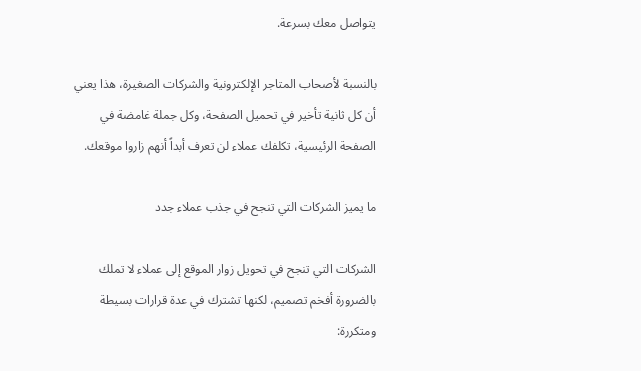يتواصل معك بسرعة.

بالنسبة لأصحاب المتاجر الإلكترونية والشركات الصغيرة، هذا يعني أن كل ثانية تأخير في تحميل الصفحة، وكل جملة غامضة في الصفحة الرئيسية، تكلفك عملاء لن تعرف أبداً أنهم زاروا موقعك.

ما يميز الشركات التي تنجح في جذب عملاء جدد

الشركات التي تنجح في تحويل زوار الموقع إلى عملاء لا تملك بالضرورة أفخم تصميم، لكنها تشترك في عدة قرارات بسيطة ومتكررة: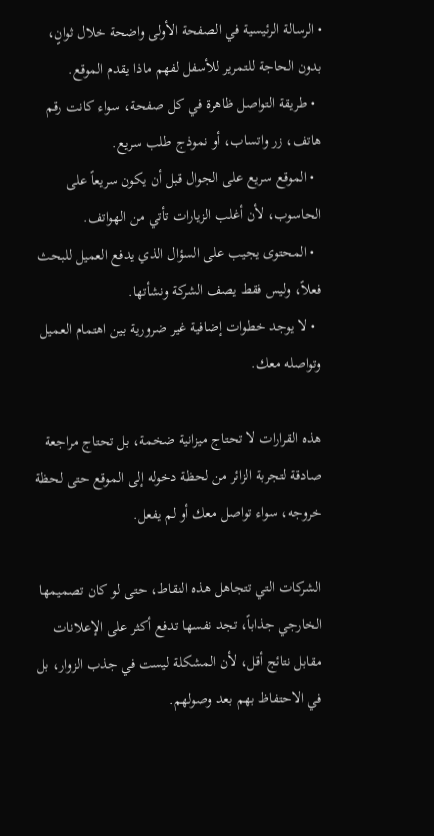• الرسالة الرئيسية في الصفحة الأولى واضحة خلال ثوانٍ، بدون الحاجة للتمرير للأسفل لفهم ماذا يقدم الموقع.
  • طريقة التواصل ظاهرة في كل صفحة، سواء كانت رقم هاتف، زر واتساب، أو نموذج طلب سريع.
  • الموقع سريع على الجوال قبل أن يكون سريعاً على الحاسوب، لأن أغلب الزيارات تأتي من الهواتف.
  • المحتوى يجيب على السؤال الذي يدفع العميل للبحث فعلاً، وليس فقط يصف الشركة ونشأتها.
  • لا يوجد خطوات إضافية غير ضرورية بين اهتمام العميل وتواصله معك.

هذه القرارات لا تحتاج ميزانية ضخمة، بل تحتاج مراجعة صادقة لتجربة الزائر من لحظة دخوله إلى الموقع حتى لحظة خروجه، سواء تواصل معك أو لم يفعل.

الشركات التي تتجاهل هذه النقاط، حتى لو كان تصميمها الخارجي جذاباً، تجد نفسها تدفع أكثر على الإعلانات مقابل نتائج أقل، لأن المشكلة ليست في جذب الزوار، بل في الاحتفاظ بهم بعد وصولهم.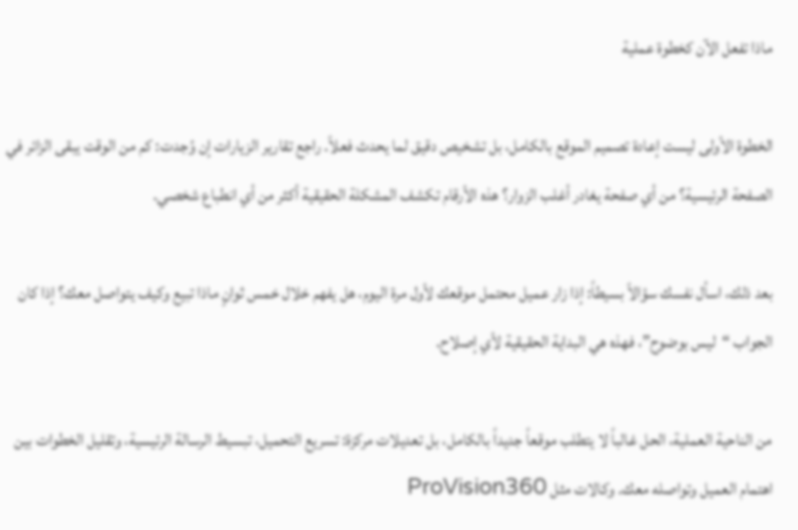ماذا تفعل الآن كخطوة عملية

الخطوة الأولى ليست إعادة تصميم الموقع بالكامل، بل تشخيص دقيق لما يحدث فعلاً. راجع تقارير الزيارات إن وُجدت: كم من الوقت يبقى الزائر في الصفحة الرئيسية؟ من أي صفحة يغادر أغلب الزوار؟ هذه الأرقام تكشف المشكلة الحقيقية أكثر من أي انطباع شخصي.

بعد ذلك، اسأل نفسك سؤالاً بسيطاً: إذا زار عميل محتمل موقعك لأول مرة اليوم، هل يفهم خلال خمس ثوانٍ ماذا تبيع وكيف يتواصل معك؟ إذا كان الجواب “ليس بوضوح”، فهذه هي البداية الحقيقية لأي إصلاح.

من الناحية العملية، الحل غالباً لا يتطلب موقعاً جديداً بالكامل، بل تعديلات مركزة: تسريع التحميل، تبسيط الرسالة الرئيسية، وتقليل الخطوات بين اهتمام العميل وتواصله معك. وكالات مثل ProVision360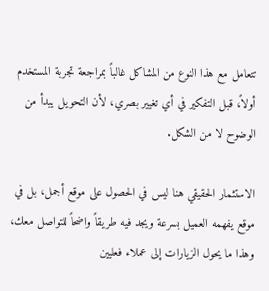تتعامل مع هذا النوع من المشاكل غالباً بمراجعة تجربة المستخدم أولاً، قبل التفكير في أي تغيير بصري، لأن التحويل يبدأ من الوضوح لا من الشكل.

الاستثمار الحقيقي هنا ليس في الحصول على موقع أجمل، بل في موقع يفهمه العميل بسرعة ويجد فيه طريقاً واضحاً للتواصل معك، وهذا ما يحول الزيارات إلى عملاء فعليين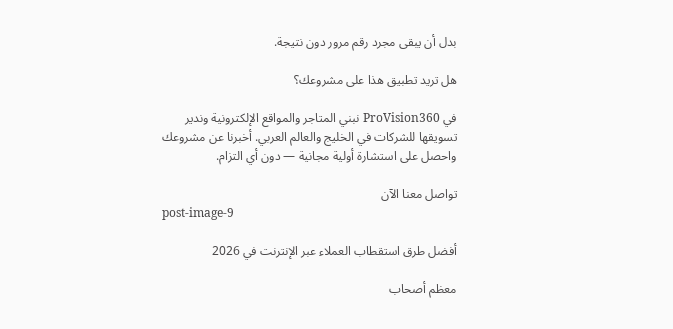بدل أن يبقى مجرد رقم مرور دون نتيجة.

هل تريد تطبيق هذا على مشروعك؟

في ProVision360 نبني المتاجر والمواقع الإلكترونية وندير تسويقها للشركات في الخليج والعالم العربي. أخبرنا عن مشروعك واحصل على استشارة أولية مجانية — دون أي التزام.

تواصل معنا الآن
post-image-9

أفضل طرق استقطاب العملاء عبر الإنترنت في 2026

معظم أصحاب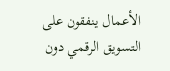الأعمال ينفقون على التسويق الرقمي دون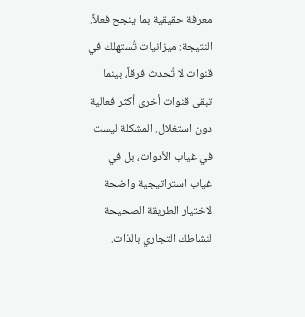معرفة حقيقية بما ينجح فعلاً. النتيجة: ميزانيات تُستهلك في قنوات لا تُحدث فرقاً، بينما تبقى قنوات أخرى أكثر فعالية دون استغلال. المشكلة ليست في غياب الأدوات، بل في غياب استراتيجية واضحة لاختيار الطريقة الصحيحة لنشاطك التجاري بالذات.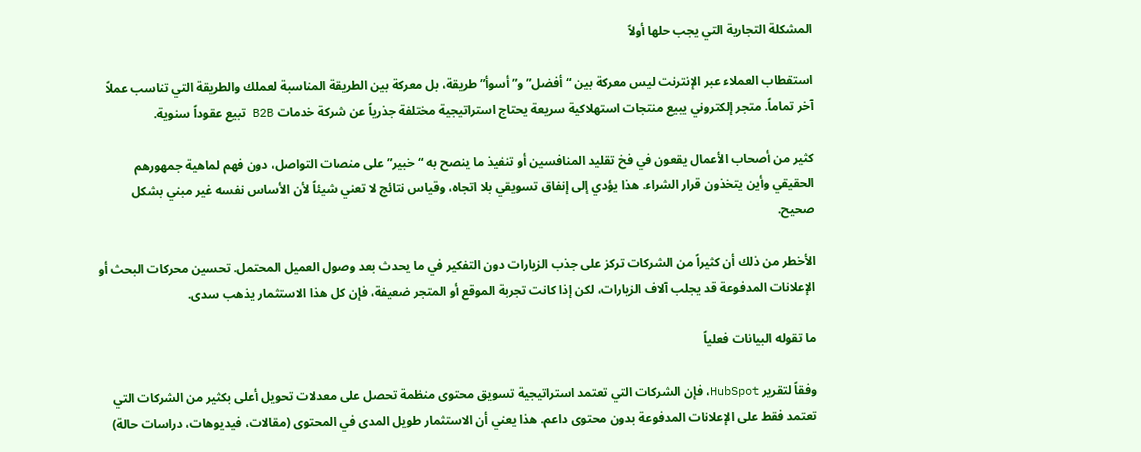المشكلة التجارية التي يجب حلها أولاً

استقطاب العملاء عبر الإنترنت ليس معركة بين “أفضل” و”أسوأ” طريقة، بل معركة بين الطريقة المناسبة لعملك والطريقة التي تناسب عملاً آخر تماماً. متجر إلكتروني يبيع منتجات استهلاكية سريعة يحتاج استراتيجية مختلفة جذرياً عن شركة خدمات B2B تبيع عقوداً سنوية.

كثير من أصحاب الأعمال يقعون في فخ تقليد المنافسين أو تنفيذ ما ينصح به “خبير” على منصات التواصل، دون فهم لماهية جمهورهم الحقيقي وأين يتخذون قرار الشراء. هذا يؤدي إلى إنفاق تسويقي بلا اتجاه، وقياس نتائج لا تعني شيئاً لأن الأساس نفسه غير مبني بشكل صحيح.

الأخطر من ذلك أن كثيراً من الشركات تركز على جذب الزيارات دون التفكير في ما يحدث بعد وصول العميل المحتمل. تحسين محركات البحث أو الإعلانات المدفوعة قد يجلب آلاف الزيارات، لكن إذا كانت تجربة الموقع أو المتجر ضعيفة، فإن كل هذا الاستثمار يذهب سدى.

ما تقوله البيانات فعلياً

وفقاً لتقرير HubSpot، فإن الشركات التي تعتمد استراتيجية تسويق محتوى منظمة تحصل على معدلات تحويل أعلى بكثير من الشركات التي تعتمد فقط على الإعلانات المدفوعة بدون محتوى داعم. هذا يعني أن الاستثمار طويل المدى في المحتوى (مقالات، فيديوهات، دراسات حالة)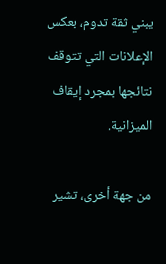يبني ثقة تدوم، بعكس الإعلانات التي تتوقف نتائجها بمجرد إيقاف الميزانية.

من جهة أخرى، تشير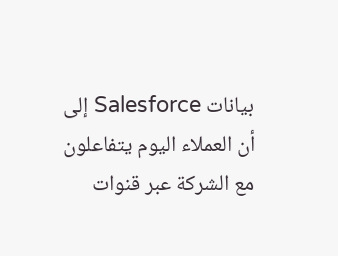بيانات Salesforce إلى أن العملاء اليوم يتفاعلون مع الشركة عبر قنوات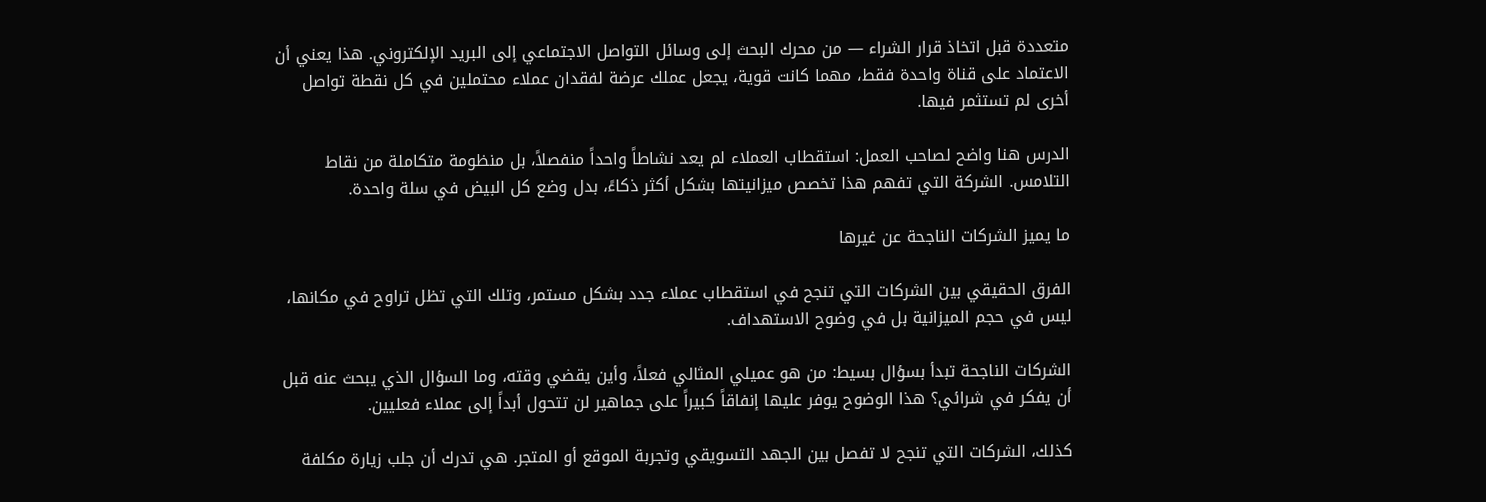متعددة قبل اتخاذ قرار الشراء — من محرك البحث إلى وسائل التواصل الاجتماعي إلى البريد الإلكتروني. هذا يعني أن الاعتماد على قناة واحدة فقط، مهما كانت قوية، يجعل عملك عرضة لفقدان عملاء محتملين في كل نقطة تواصل أخرى لم تستثمر فيها.

الدرس هنا واضح لصاحب العمل: استقطاب العملاء لم يعد نشاطاً واحداً منفصلاً، بل منظومة متكاملة من نقاط التلامس. الشركة التي تفهم هذا تخصص ميزانيتها بشكل أكثر ذكاءً، بدل وضع كل البيض في سلة واحدة.

ما يميز الشركات الناجحة عن غيرها

الفرق الحقيقي بين الشركات التي تنجح في استقطاب عملاء جدد بشكل مستمر، وتلك التي تظل تراوح في مكانها، ليس في حجم الميزانية بل في وضوح الاستهداف.

الشركات الناجحة تبدأ بسؤال بسيط: من هو عميلي المثالي فعلاً، وأين يقضي وقته، وما السؤال الذي يبحث عنه قبل أن يفكر في شرائي؟ هذا الوضوح يوفر عليها إنفاقاً كبيراً على جماهير لن تتحول أبداً إلى عملاء فعليين.

كذلك، الشركات التي تنجح لا تفصل بين الجهد التسويقي وتجربة الموقع أو المتجر. هي تدرك أن جلب زيارة مكلفة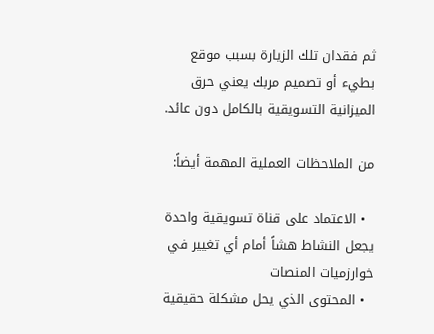ثم فقدان تلك الزيارة بسبب موقع بطيء أو تصميم مربك يعني حرق الميزانية التسويقية بالكامل دون عائد.

من الملاحظات العملية المهمة أيضاً:

  • الاعتماد على قناة تسويقية واحدة يجعل النشاط هشاً أمام أي تغيير في خوارزميات المنصات
  • المحتوى الذي يحل مشكلة حقيقية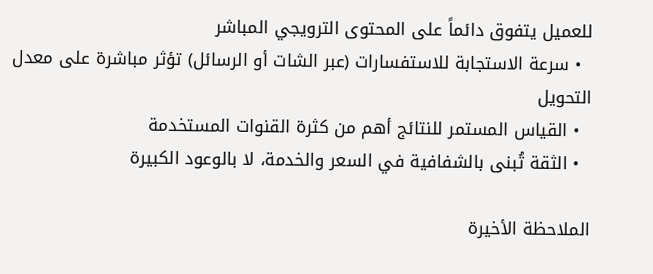للعميل يتفوق دائماً على المحتوى الترويجي المباشر
  • سرعة الاستجابة للاستفسارات (عبر الشات أو الرسائل) تؤثر مباشرة على معدل التحويل
  • القياس المستمر للنتائج أهم من كثرة القنوات المستخدمة
  • الثقة تُبنى بالشفافية في السعر والخدمة، لا بالوعود الكبيرة

الملاحظة الأخيرة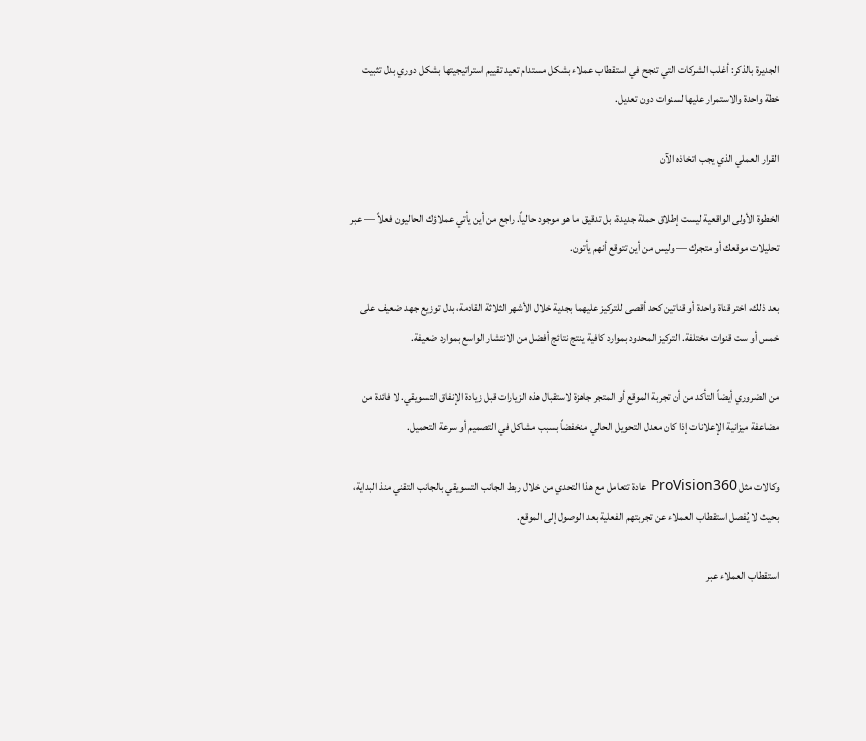الجديرة بالذكر: أغلب الشركات التي تنجح في استقطاب عملاء بشكل مستدام تعيد تقييم استراتيجيتها بشكل دوري بدل تثبيت خطة واحدة والاستمرار عليها لسنوات دون تعديل.

القرار العملي الذي يجب اتخاذه الآن

الخطوة الأولى الواقعية ليست إطلاق حملة جديدة، بل تدقيق ما هو موجود حالياً. راجع من أين يأتي عملاؤك الحاليون فعلاً — عبر تحليلات موقعك أو متجرك — وليس من أين تتوقع أنهم يأتون.

بعد ذلك، اختر قناة واحدة أو قناتين كحد أقصى للتركيز عليهما بجدية خلال الأشهر الثلاثة القادمة، بدل توزيع جهد ضعيف على خمس أو ست قنوات مختلفة. التركيز المحدود بموارد كافية ينتج نتائج أفضل من الانتشار الواسع بموارد ضعيفة.

من الضروري أيضاً التأكد من أن تجربة الموقع أو المتجر جاهزة لاستقبال هذه الزيارات قبل زيادة الإنفاق التسويقي. لا فائدة من مضاعفة ميزانية الإعلانات إذا كان معدل التحويل الحالي منخفضاً بسبب مشاكل في التصميم أو سرعة التحميل.

وكالات مثل ProVision360 عادة تتعامل مع هذا التحدي من خلال ربط الجانب التسويقي بالجانب التقني منذ البداية، بحيث لا يُفصل استقطاب العملاء عن تجربتهم الفعلية بعد الوصول إلى الموقع.

استقطاب العملاء عبر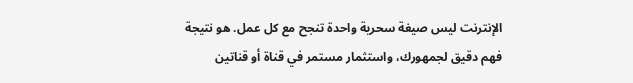الإنترنت ليس صيغة سحرية واحدة تنجح مع كل عمل. هو نتيجة فهم دقيق لجمهورك، واستثمار مستمر في قناة أو قناتين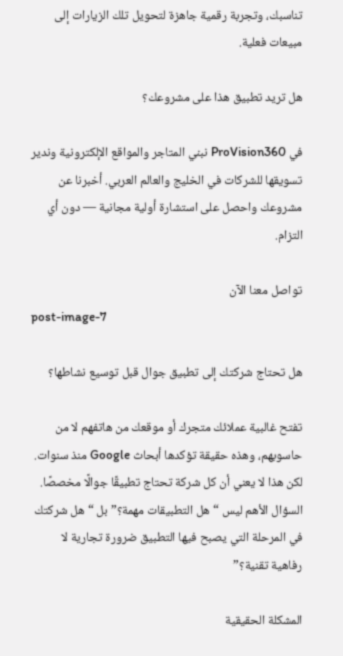تناسبك، وتجربة رقمية جاهزة لتحويل تلك الزيارات إلى مبيعات فعلية.

هل تريد تطبيق هذا على مشروعك؟

في ProVision360 نبني المتاجر والمواقع الإلكترونية وندير تسويقها للشركات في الخليج والعالم العربي. أخبرنا عن مشروعك واحصل على استشارة أولية مجانية — دون أي التزام.

تواصل معنا الآن
post-image-7

هل تحتاج شركتك إلى تطبيق جوال قبل توسيع نشاطها؟

تفتح غالبية عملائك متجرك أو موقعك من هاتفهم لا من حاسوبهم، وهذه حقيقة تؤكدها أبحاث Google منذ سنوات. لكن هذا لا يعني أن كل شركة تحتاج تطبيقًا جوالًا مخصصًا. السؤال الأهم ليس “هل التطبيقات مهمة؟” بل “هل شركتك في المرحلة التي يصبح فيها التطبيق ضرورة تجارية لا رفاهية تقنية؟”

المشكلة الحقيقية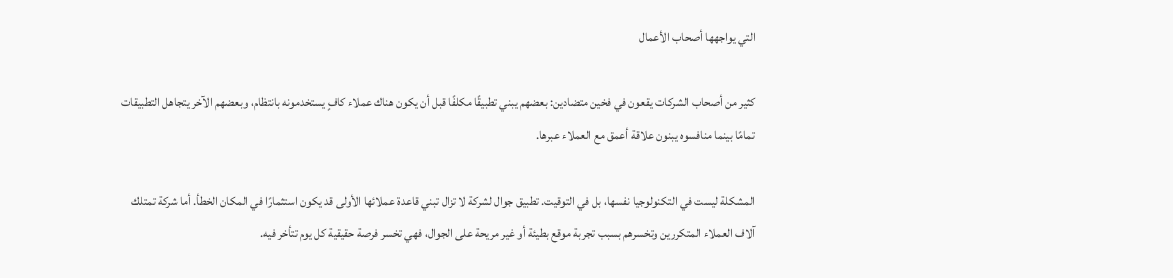التي يواجهها أصحاب الأعمال

كثير من أصحاب الشركات يقعون في فخين متضادين: بعضهم يبني تطبيقًا مكلفًا قبل أن يكون هناك عملاء كافٍ يستخدمونه بانتظام، وبعضهم الآخر يتجاهل التطبيقات تمامًا بينما منافسوه يبنون علاقة أعمق مع العملاء عبرها.

المشكلة ليست في التكنولوجيا نفسها، بل في التوقيت. تطبيق جوال لشركة لا تزال تبني قاعدة عملائها الأولى قد يكون استثمارًا في المكان الخطأ. أما شركة تمتلك آلاف العملاء المتكررين وتخسرهم بسبب تجربة موقع بطيئة أو غير مريحة على الجوال، فهي تخسر فرصة حقيقية كل يوم تتأخر فيه.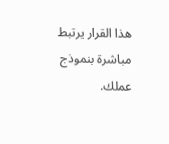هذا القرار يرتبط مباشرة بنموذج عملك.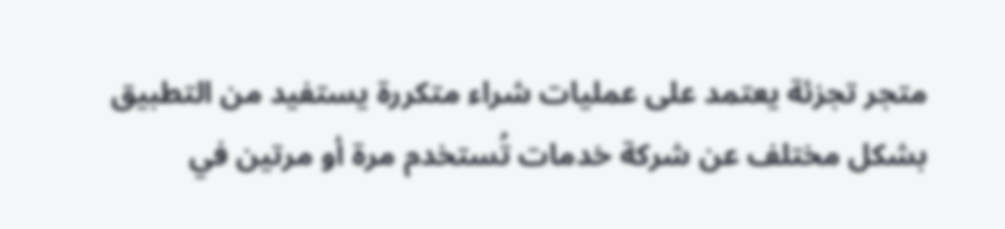متجر تجزئة يعتمد على عمليات شراء متكررة يستفيد من التطبيق بشكل مختلف عن شركة خدمات تُستخدم مرة أو مرتين في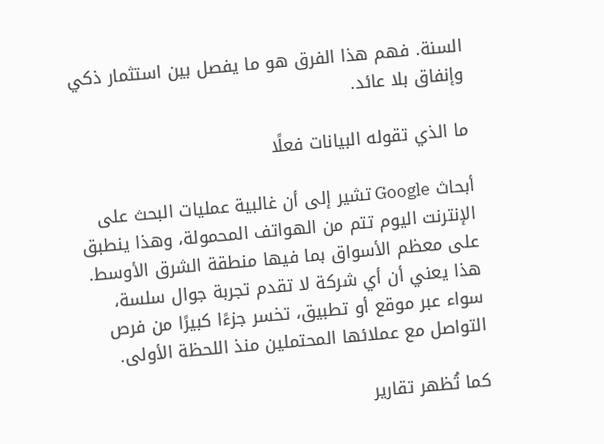السنة. فهم هذا الفرق هو ما يفصل بين استثمار ذكي وإنفاق بلا عائد.

ما الذي تقوله البيانات فعلًا

أبحاث Google تشير إلى أن غالبية عمليات البحث على الإنترنت اليوم تتم من الهواتف المحمولة، وهذا ينطبق على معظم الأسواق بما فيها منطقة الشرق الأوسط. هذا يعني أن أي شركة لا تقدم تجربة جوال سلسة، سواء عبر موقع أو تطبيق، تخسر جزءًا كبيرًا من فرص التواصل مع عملائها المحتملين منذ اللحظة الأولى.

كما تُظهر تقارير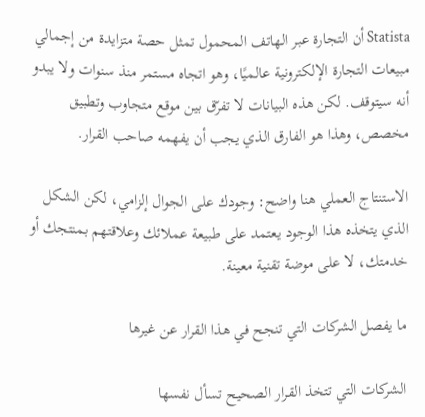Statista أن التجارة عبر الهاتف المحمول تمثل حصة متزايدة من إجمالي مبيعات التجارة الإلكترونية عالميًا، وهو اتجاه مستمر منذ سنوات ولا يبدو أنه سيتوقف. لكن هذه البيانات لا تفرّق بين موقع متجاوب وتطبيق مخصص، وهذا هو الفارق الذي يجب أن يفهمه صاحب القرار.

الاستنتاج العملي هنا واضح: وجودك على الجوال إلزامي، لكن الشكل الذي يتخذه هذا الوجود يعتمد على طبيعة عملائك وعلاقتهم بمنتجك أو خدمتك، لا على موضة تقنية معينة.

ما يفصل الشركات التي تنجح في هذا القرار عن غيرها

الشركات التي تتخذ القرار الصحيح تسأل نفسها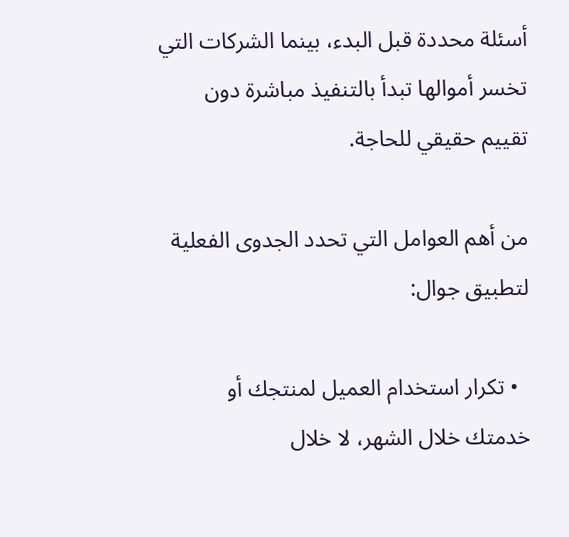أسئلة محددة قبل البدء، بينما الشركات التي تخسر أموالها تبدأ بالتنفيذ مباشرة دون تقييم حقيقي للحاجة.

من أهم العوامل التي تحدد الجدوى الفعلية لتطبيق جوال:

  • تكرار استخدام العميل لمنتجك أو خدمتك خلال الشهر، لا خلال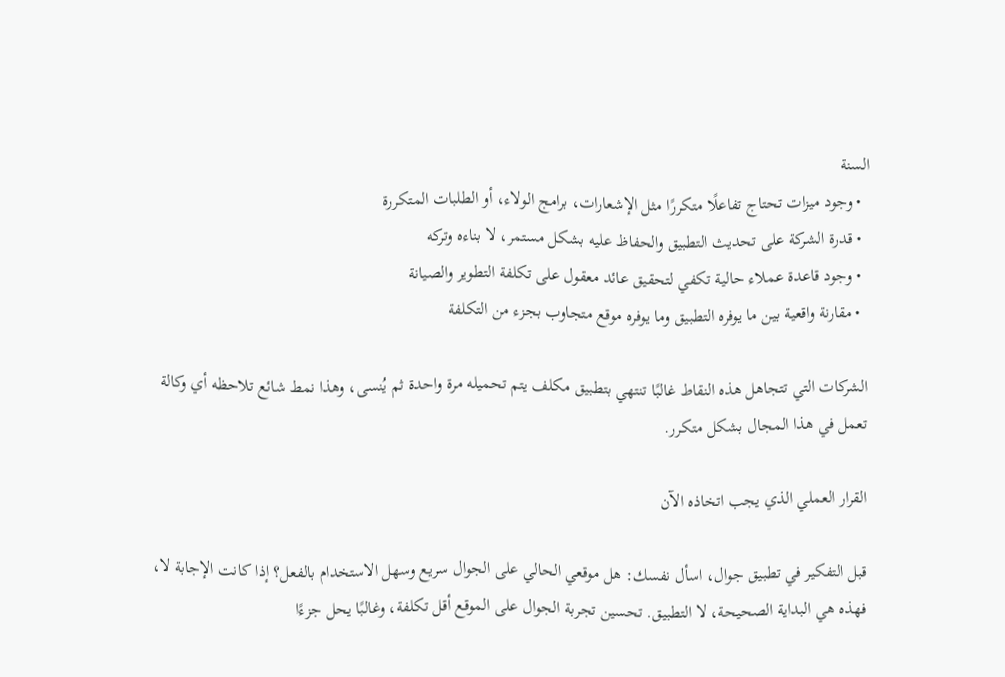السنة
  • وجود ميزات تحتاج تفاعلًا متكررًا مثل الإشعارات، برامج الولاء، أو الطلبات المتكررة
  • قدرة الشركة على تحديث التطبيق والحفاظ عليه بشكل مستمر، لا بناءه وتركه
  • وجود قاعدة عملاء حالية تكفي لتحقيق عائد معقول على تكلفة التطوير والصيانة
  • مقارنة واقعية بين ما يوفره التطبيق وما يوفره موقع متجاوب بجزء من التكلفة

الشركات التي تتجاهل هذه النقاط غالبًا تنتهي بتطبيق مكلف يتم تحميله مرة واحدة ثم يُنسى، وهذا نمط شائع تلاحظه أي وكالة تعمل في هذا المجال بشكل متكرر.

القرار العملي الذي يجب اتخاذه الآن

قبل التفكير في تطبيق جوال، اسأل نفسك: هل موقعي الحالي على الجوال سريع وسهل الاستخدام بالفعل؟ إذا كانت الإجابة لا، فهذه هي البداية الصحيحة، لا التطبيق. تحسين تجربة الجوال على الموقع أقل تكلفة، وغالبًا يحل جزءًا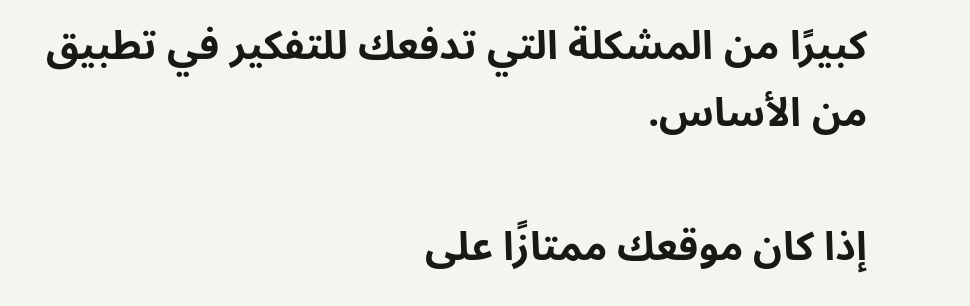كبيرًا من المشكلة التي تدفعك للتفكير في تطبيق من الأساس.

إذا كان موقعك ممتازًا على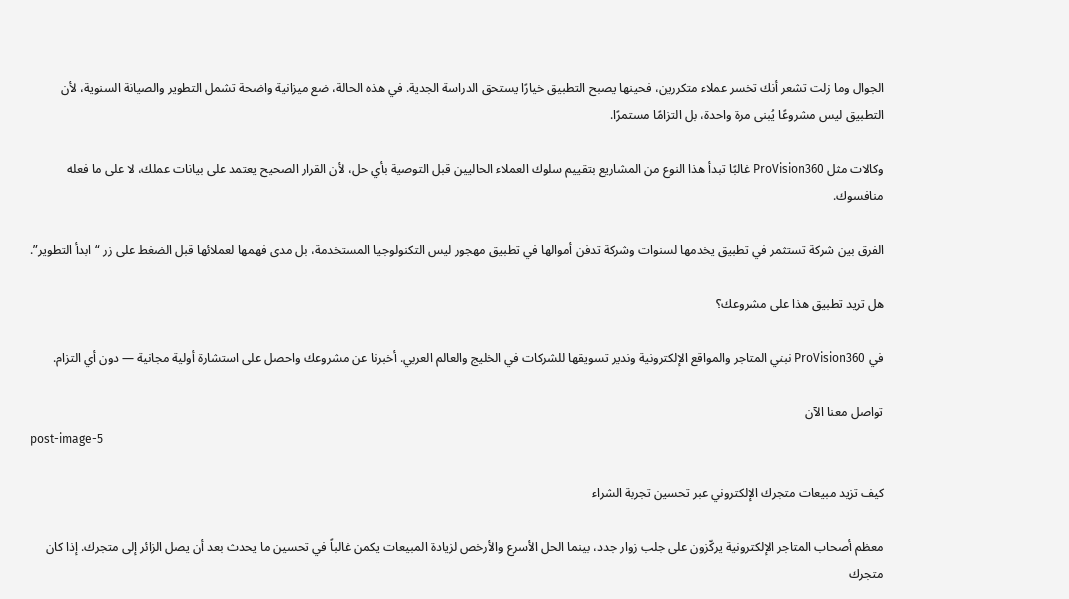الجوال وما زلت تشعر أنك تخسر عملاء متكررين، فحينها يصبح التطبيق خيارًا يستحق الدراسة الجدية. في هذه الحالة، ضع ميزانية واضحة تشمل التطوير والصيانة السنوية، لأن التطبيق ليس مشروعًا يُبنى مرة واحدة، بل التزامًا مستمرًا.

وكالات مثل ProVision360 غالبًا تبدأ هذا النوع من المشاريع بتقييم سلوك العملاء الحاليين قبل التوصية بأي حل، لأن القرار الصحيح يعتمد على بيانات عملك، لا على ما فعله منافسوك.

الفرق بين شركة تستثمر في تطبيق يخدمها لسنوات وشركة تدفن أموالها في تطبيق مهجور ليس التكنولوجيا المستخدمة، بل مدى فهمها لعملائها قبل الضغط على زر “ابدأ التطوير”.

هل تريد تطبيق هذا على مشروعك؟

في ProVision360 نبني المتاجر والمواقع الإلكترونية وندير تسويقها للشركات في الخليج والعالم العربي. أخبرنا عن مشروعك واحصل على استشارة أولية مجانية — دون أي التزام.

تواصل معنا الآن
post-image-5

كيف تزيد مبيعات متجرك الإلكتروني عبر تحسين تجربة الشراء

معظم أصحاب المتاجر الإلكترونية يركّزون على جلب زوار جدد، بينما الحل الأسرع والأرخص لزيادة المبيعات يكمن غالباً في تحسين ما يحدث بعد أن يصل الزائر إلى متجرك. إذا كان متجرك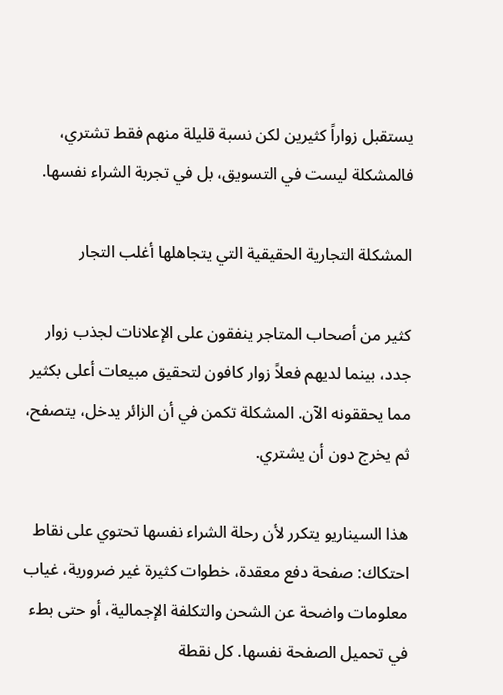يستقبل زواراً كثيرين لكن نسبة قليلة منهم فقط تشتري، فالمشكلة ليست في التسويق، بل في تجربة الشراء نفسها.

المشكلة التجارية الحقيقية التي يتجاهلها أغلب التجار

كثير من أصحاب المتاجر ينفقون على الإعلانات لجذب زوار جدد، بينما لديهم فعلاً زوار كافون لتحقيق مبيعات أعلى بكثير مما يحققونه الآن. المشكلة تكمن في أن الزائر يدخل، يتصفح، ثم يخرج دون أن يشتري.

هذا السيناريو يتكرر لأن رحلة الشراء نفسها تحتوي على نقاط احتكاك: صفحة دفع معقدة، خطوات كثيرة غير ضرورية، غياب معلومات واضحة عن الشحن والتكلفة الإجمالية، أو حتى بطء في تحميل الصفحة نفسها. كل نقطة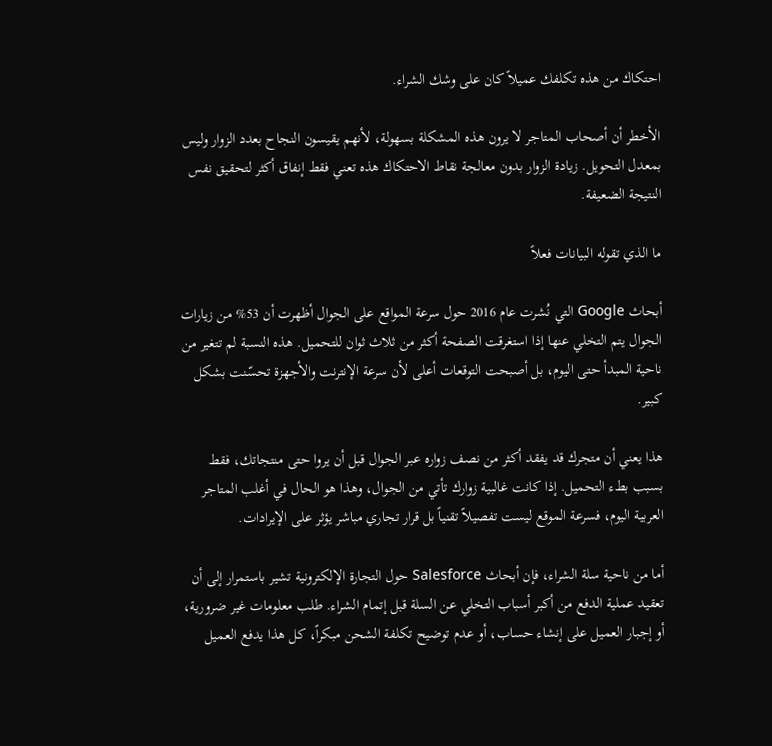احتكاك من هذه تكلفك عميلاً كان على وشك الشراء.

الأخطر أن أصحاب المتاجر لا يرون هذه المشكلة بسهولة، لأنهم يقيسون النجاح بعدد الزوار وليس بمعدل التحويل. زيادة الزوار بدون معالجة نقاط الاحتكاك هذه تعني فقط إنفاق أكثر لتحقيق نفس النتيجة الضعيفة.

ما الذي تقوله البيانات فعلاً

أبحاث Google التي نُشرت عام 2016 حول سرعة المواقع على الجوال أظهرت أن 53% من زيارات الجوال يتم التخلي عنها إذا استغرقت الصفحة أكثر من ثلاث ثوان للتحميل. هذه النسبة لم تتغير من ناحية المبدأ حتى اليوم، بل أصبحت التوقعات أعلى لأن سرعة الإنترنت والأجهزة تحسّنت بشكل كبير.

هذا يعني أن متجرك قد يفقد أكثر من نصف زواره عبر الجوال قبل أن يروا حتى منتجاتك، فقط بسبب بطء التحميل. إذا كانت غالبية زوارك تأتي من الجوال، وهذا هو الحال في أغلب المتاجر العربية اليوم، فسرعة الموقع ليست تفصيلاً تقنياً بل قرار تجاري مباشر يؤثر على الإيرادات.

أما من ناحية سلة الشراء، فإن أبحاث Salesforce حول التجارة الإلكترونية تشير باستمرار إلى أن تعقيد عملية الدفع من أكبر أسباب التخلي عن السلة قبل إتمام الشراء. طلب معلومات غير ضرورية، أو إجبار العميل على إنشاء حساب، أو عدم توضيح تكلفة الشحن مبكراً، كل هذا يدفع العميل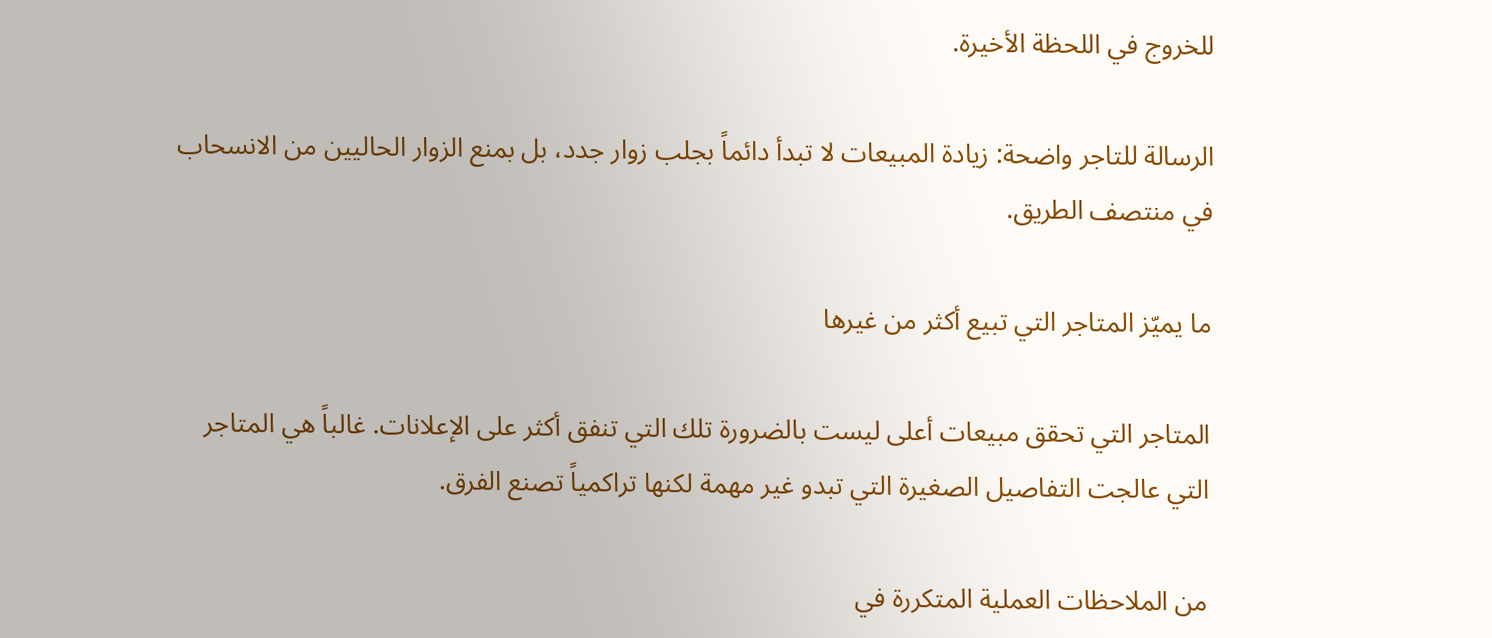للخروج في اللحظة الأخيرة.

الرسالة للتاجر واضحة: زيادة المبيعات لا تبدأ دائماً بجلب زوار جدد، بل بمنع الزوار الحاليين من الانسحاب في منتصف الطريق.

ما يميّز المتاجر التي تبيع أكثر من غيرها

المتاجر التي تحقق مبيعات أعلى ليست بالضرورة تلك التي تنفق أكثر على الإعلانات. غالباً هي المتاجر التي عالجت التفاصيل الصغيرة التي تبدو غير مهمة لكنها تراكمياً تصنع الفرق.

من الملاحظات العملية المتكررة في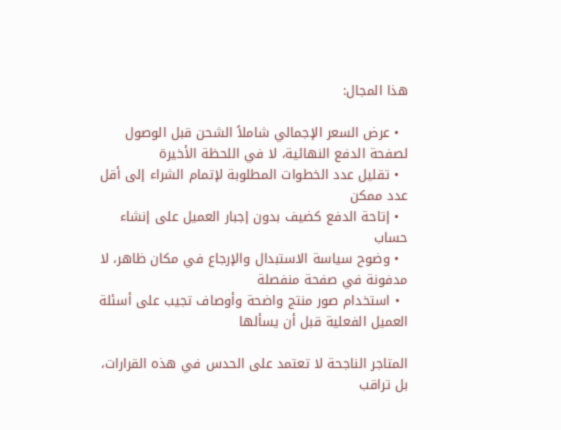هذا المجال:

  • عرض السعر الإجمالي شاملاً الشحن قبل الوصول لصفحة الدفع النهائية، لا في اللحظة الأخيرة
  • تقليل عدد الخطوات المطلوبة لإتمام الشراء إلى أقل عدد ممكن
  • إتاحة الدفع كضيف بدون إجبار العميل على إنشاء حساب
  • وضوح سياسة الاستبدال والإرجاع في مكان ظاهر، لا مدفونة في صفحة منفصلة
  • استخدام صور منتج واضحة وأوصاف تجيب على أسئلة العميل الفعلية قبل أن يسألها

المتاجر الناجحة لا تعتمد على الحدس في هذه القرارات، بل تراقب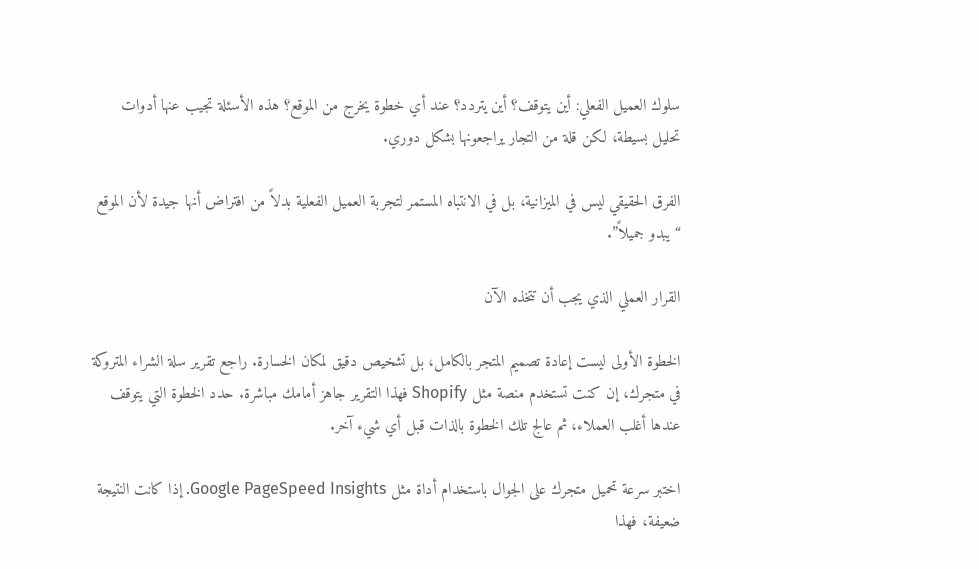سلوك العميل الفعلي: أين يتوقف؟ أين يتردد؟ عند أي خطوة يخرج من الموقع؟ هذه الأسئلة تجيب عنها أدوات تحليل بسيطة، لكن قلة من التجار يراجعونها بشكل دوري.

الفرق الحقيقي ليس في الميزانية، بل في الانتباه المستمر لتجربة العميل الفعلية بدلاً من افتراض أنها جيدة لأن الموقع “يبدو جميلاً”.

القرار العملي الذي يجب أن تتخذه الآن

الخطوة الأولى ليست إعادة تصميم المتجر بالكامل، بل تشخيص دقيق لمكان الخسارة. راجع تقرير سلة الشراء المتروكة في متجرك، إن كنت تستخدم منصة مثل Shopify فهذا التقرير جاهز أمامك مباشرة. حدد الخطوة التي يتوقف عندها أغلب العملاء، ثم عالج تلك الخطوة بالذات قبل أي شيء آخر.

اختبر سرعة تحميل متجرك على الجوال باستخدام أداة مثل Google PageSpeed Insights. إذا كانت النتيجة ضعيفة، فهذا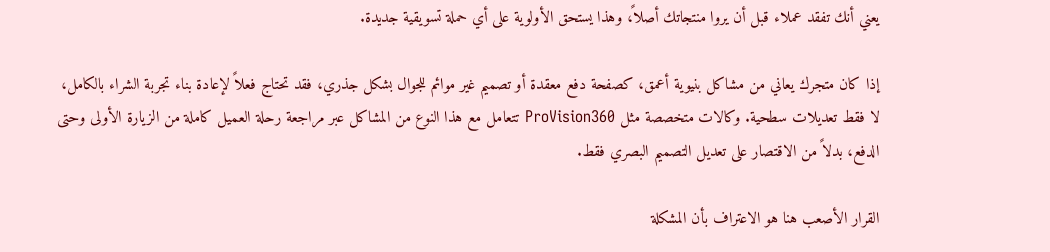يعني أنك تفقد عملاء قبل أن يروا منتجاتك أصلاً، وهذا يستحق الأولوية على أي حملة تسويقية جديدة.

إذا كان متجرك يعاني من مشاكل بنيوية أعمق، كصفحة دفع معقدة أو تصميم غير موائم للجوال بشكل جذري، فقد تحتاج فعلاً لإعادة بناء تجربة الشراء بالكامل، لا فقط تعديلات سطحية. وكالات متخصصة مثل ProVision360 تتعامل مع هذا النوع من المشاكل عبر مراجعة رحلة العميل كاملة من الزيارة الأولى وحتى الدفع، بدلاً من الاقتصار على تعديل التصميم البصري فقط.

القرار الأصعب هنا هو الاعتراف بأن المشكلة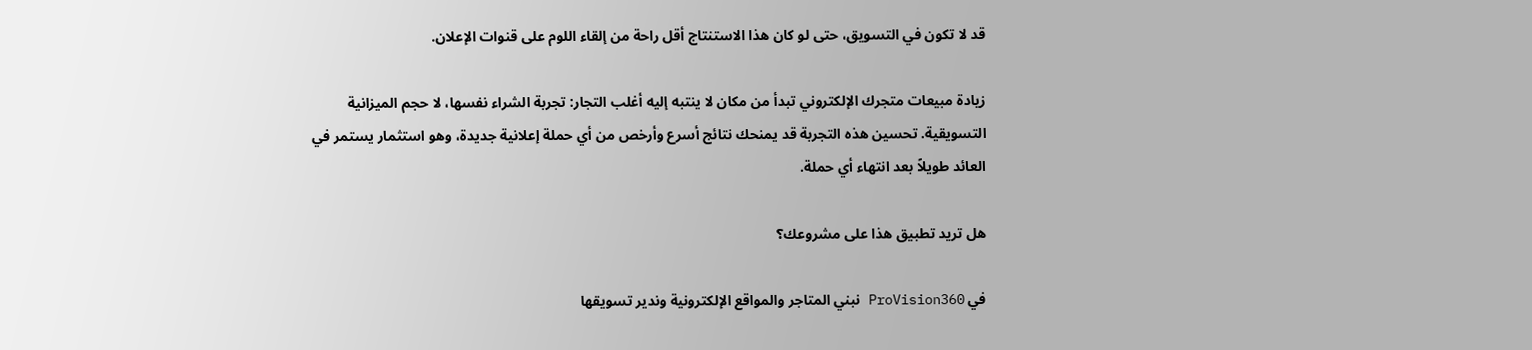قد لا تكون في التسويق، حتى لو كان هذا الاستنتاج أقل راحة من إلقاء اللوم على قنوات الإعلان.

زيادة مبيعات متجرك الإلكتروني تبدأ من مكان لا ينتبه إليه أغلب التجار: تجربة الشراء نفسها، لا حجم الميزانية التسويقية. تحسين هذه التجربة قد يمنحك نتائج أسرع وأرخص من أي حملة إعلانية جديدة، وهو استثمار يستمر في العائد طويلاً بعد انتهاء أي حملة.

هل تريد تطبيق هذا على مشروعك؟

في ProVision360 نبني المتاجر والمواقع الإلكترونية وندير تسويقها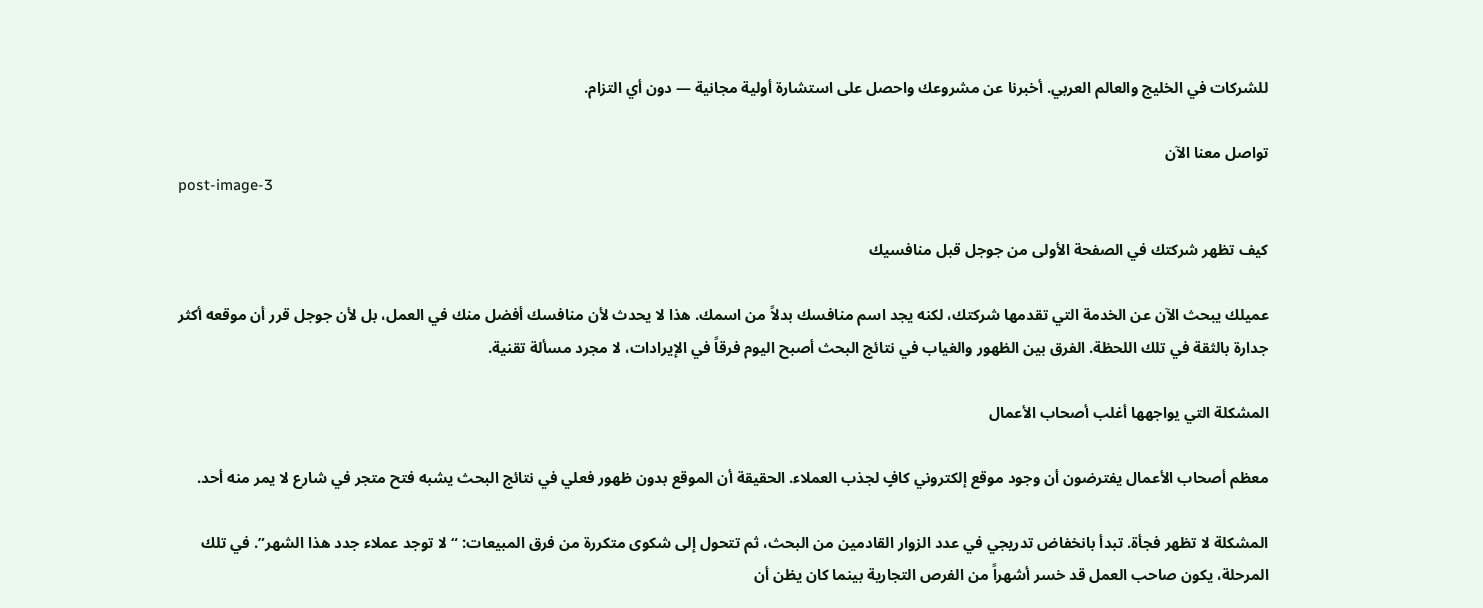للشركات في الخليج والعالم العربي. أخبرنا عن مشروعك واحصل على استشارة أولية مجانية — دون أي التزام.

تواصل معنا الآن
post-image-3

كيف تظهر شركتك في الصفحة الأولى من جوجل قبل منافسيك

عميلك يبحث الآن عن الخدمة التي تقدمها شركتك، لكنه يجد اسم منافسك بدلاً من اسمك. هذا لا يحدث لأن منافسك أفضل منك في العمل، بل لأن جوجل قرر أن موقعه أكثر جدارة بالثقة في تلك اللحظة. الفرق بين الظهور والغياب في نتائج البحث أصبح اليوم فرقاً في الإيرادات، لا مجرد مسألة تقنية.

المشكلة التي يواجهها أغلب أصحاب الأعمال

معظم أصحاب الأعمال يفترضون أن وجود موقع إلكتروني كافٍ لجذب العملاء. الحقيقة أن الموقع بدون ظهور فعلي في نتائج البحث يشبه فتح متجر في شارع لا يمر منه أحد.

المشكلة لا تظهر فجأة. تبدأ بانخفاض تدريجي في عدد الزوار القادمين من البحث، ثم تتحول إلى شكوى متكررة من فرق المبيعات: “لا توجد عملاء جدد هذا الشهر”. في تلك المرحلة، يكون صاحب العمل قد خسر أشهراً من الفرص التجارية بينما كان يظن أن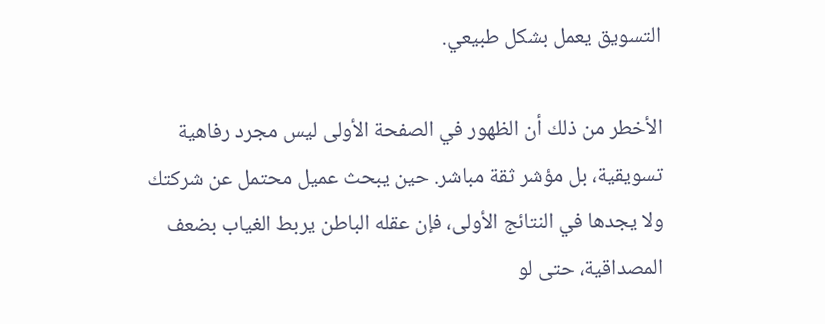التسويق يعمل بشكل طبيعي.

الأخطر من ذلك أن الظهور في الصفحة الأولى ليس مجرد رفاهية تسويقية، بل مؤشر ثقة مباشر. حين يبحث عميل محتمل عن شركتك ولا يجدها في النتائج الأولى، فإن عقله الباطن يربط الغياب بضعف المصداقية، حتى لو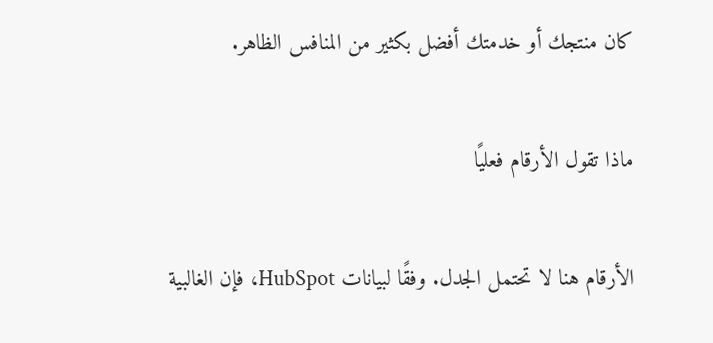كان منتجك أو خدمتك أفضل بكثير من المنافس الظاهر.

ماذا تقول الأرقام فعليًا

الأرقام هنا لا تحتمل الجدل. وفقًا لبيانات HubSpot، فإن الغالبية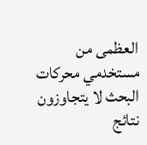العظمى من مستخدمي محركات البحث لا يتجاوزون نتائج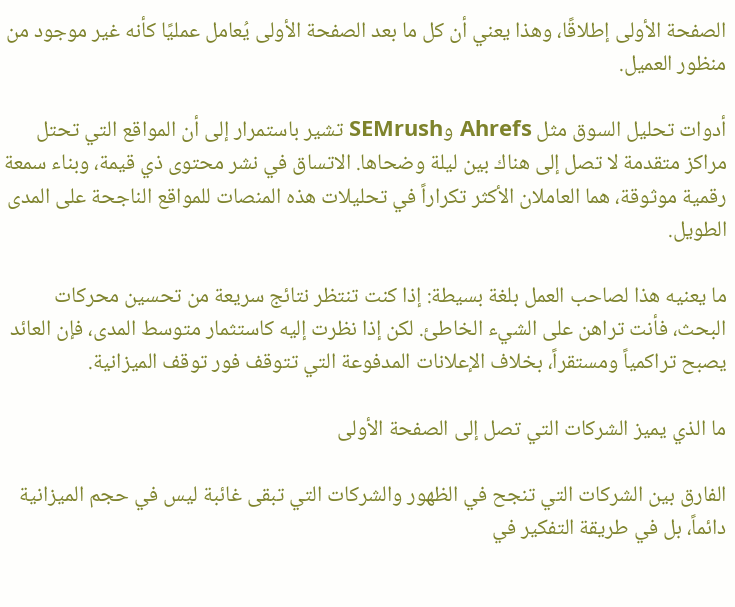الصفحة الأولى إطلاقًا، وهذا يعني أن كل ما بعد الصفحة الأولى يُعامل عمليًا كأنه غير موجود من منظور العميل.

أدوات تحليل السوق مثل Ahrefs وSEMrush تشير باستمرار إلى أن المواقع التي تحتل مراكز متقدمة لا تصل إلى هناك بين ليلة وضحاها. الاتساق في نشر محتوى ذي قيمة، وبناء سمعة رقمية موثوقة، هما العاملان الأكثر تكراراً في تحليلات هذه المنصات للمواقع الناجحة على المدى الطويل.

ما يعنيه هذا لصاحب العمل بلغة بسيطة: إذا كنت تنتظر نتائج سريعة من تحسين محركات البحث، فأنت تراهن على الشيء الخاطئ. لكن إذا نظرت إليه كاستثمار متوسط المدى، فإن العائد يصبح تراكمياً ومستقراً، بخلاف الإعلانات المدفوعة التي تتوقف فور توقف الميزانية.

ما الذي يميز الشركات التي تصل إلى الصفحة الأولى

الفارق بين الشركات التي تنجح في الظهور والشركات التي تبقى غائبة ليس في حجم الميزانية دائماً، بل في طريقة التفكير في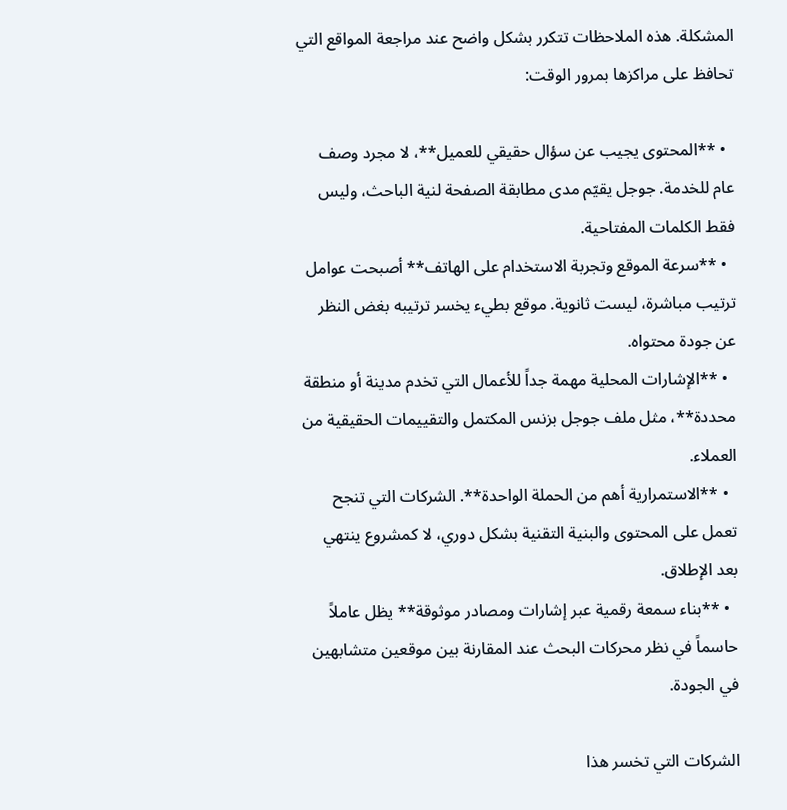المشكلة. هذه الملاحظات تتكرر بشكل واضح عند مراجعة المواقع التي تحافظ على مراكزها بمرور الوقت:

  • **المحتوى يجيب عن سؤال حقيقي للعميل**، لا مجرد وصف عام للخدمة. جوجل يقيّم مدى مطابقة الصفحة لنية الباحث، وليس فقط الكلمات المفتاحية.
  • **سرعة الموقع وتجربة الاستخدام على الهاتف** أصبحت عوامل ترتيب مباشرة، ليست ثانوية. موقع بطيء يخسر ترتيبه بغض النظر عن جودة محتواه.
  • **الإشارات المحلية مهمة جداً للأعمال التي تخدم مدينة أو منطقة محددة**، مثل ملف جوجل بزنس المكتمل والتقييمات الحقيقية من العملاء.
  • **الاستمرارية أهم من الحملة الواحدة**. الشركات التي تنجح تعمل على المحتوى والبنية التقنية بشكل دوري، لا كمشروع ينتهي بعد الإطلاق.
  • **بناء سمعة رقمية عبر إشارات ومصادر موثوقة** يظل عاملاً حاسماً في نظر محركات البحث عند المقارنة بين موقعين متشابهين في الجودة.

الشركات التي تخسر هذا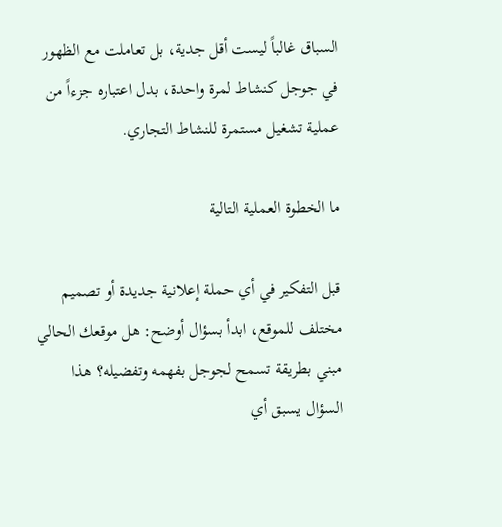السباق غالباً ليست أقل جدية، بل تعاملت مع الظهور في جوجل كنشاط لمرة واحدة، بدل اعتباره جزءاً من عملية تشغيل مستمرة للنشاط التجاري.

ما الخطوة العملية التالية

قبل التفكير في أي حملة إعلانية جديدة أو تصميم مختلف للموقع، ابدأ بسؤال أوضح: هل موقعك الحالي مبني بطريقة تسمح لجوجل بفهمه وتفضيله؟ هذا السؤال يسبق أي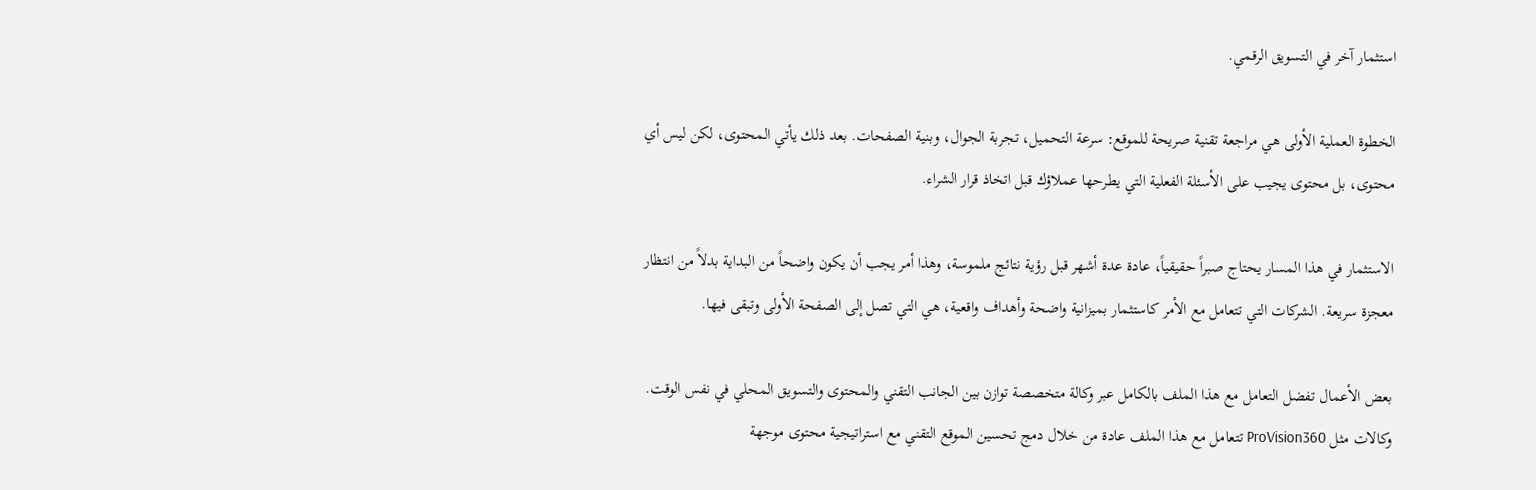استثمار آخر في التسويق الرقمي.

الخطوة العملية الأولى هي مراجعة تقنية صريحة للموقع: سرعة التحميل، تجربة الجوال، وبنية الصفحات. بعد ذلك يأتي المحتوى، لكن ليس أي محتوى، بل محتوى يجيب على الأسئلة الفعلية التي يطرحها عملاؤك قبل اتخاذ قرار الشراء.

الاستثمار في هذا المسار يحتاج صبراً حقيقياً، عادة عدة أشهر قبل رؤية نتائج ملموسة، وهذا أمر يجب أن يكون واضحاً من البداية بدلاً من انتظار معجزة سريعة. الشركات التي تتعامل مع الأمر كاستثمار بميزانية واضحة وأهداف واقعية، هي التي تصل إلى الصفحة الأولى وتبقى فيها.

بعض الأعمال تفضل التعامل مع هذا الملف بالكامل عبر وكالة متخصصة توازن بين الجانب التقني والمحتوى والتسويق المحلي في نفس الوقت. وكالات مثل ProVision360 تتعامل مع هذا الملف عادة من خلال دمج تحسين الموقع التقني مع استراتيجية محتوى موجهة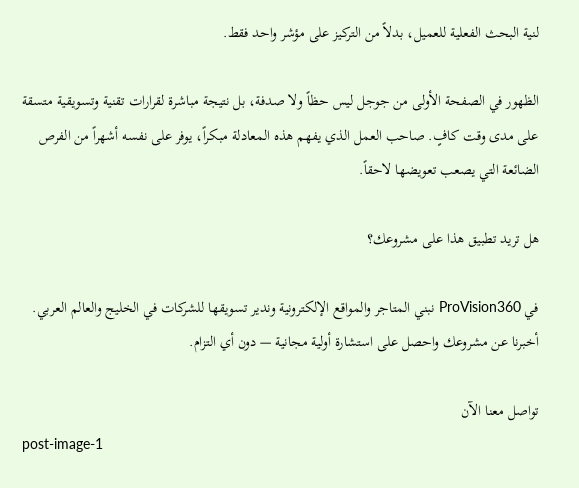لنية البحث الفعلية للعميل، بدلاً من التركيز على مؤشر واحد فقط.

الظهور في الصفحة الأولى من جوجل ليس حظاً ولا صدفة، بل نتيجة مباشرة لقرارات تقنية وتسويقية متسقة على مدى وقت كافٍ. صاحب العمل الذي يفهم هذه المعادلة مبكراً، يوفر على نفسه أشهراً من الفرص الضائعة التي يصعب تعويضها لاحقاً.

هل تريد تطبيق هذا على مشروعك؟

في ProVision360 نبني المتاجر والمواقع الإلكترونية وندير تسويقها للشركات في الخليج والعالم العربي. أخبرنا عن مشروعك واحصل على استشارة أولية مجانية — دون أي التزام.

تواصل معنا الآن
post-image-1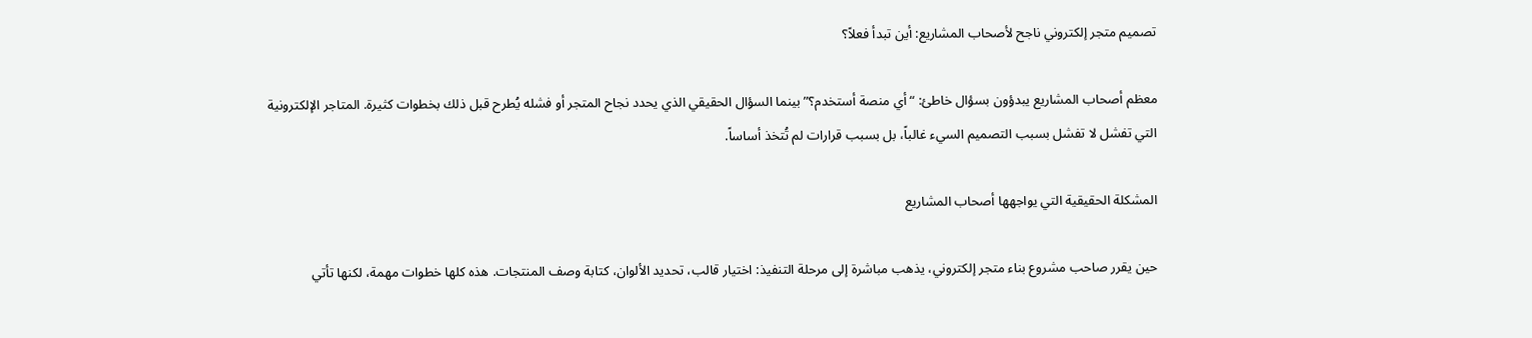تصميم متجر إلكتروني ناجح لأصحاب المشاريع: أين تبدأ فعلاً؟

معظم أصحاب المشاريع يبدؤون بسؤال خاطئ: “أي منصة أستخدم؟” بينما السؤال الحقيقي الذي يحدد نجاح المتجر أو فشله يُطرح قبل ذلك بخطوات كثيرة. المتاجر الإلكترونية التي تفشل لا تفشل بسبب التصميم السيء غالباً، بل بسبب قرارات لم تُتخذ أساساً.

المشكلة الحقيقية التي يواجهها أصحاب المشاريع

حين يقرر صاحب مشروع بناء متجر إلكتروني، يذهب مباشرة إلى مرحلة التنفيذ: اختيار قالب، تحديد الألوان، كتابة وصف المنتجات. هذه كلها خطوات مهمة، لكنها تأتي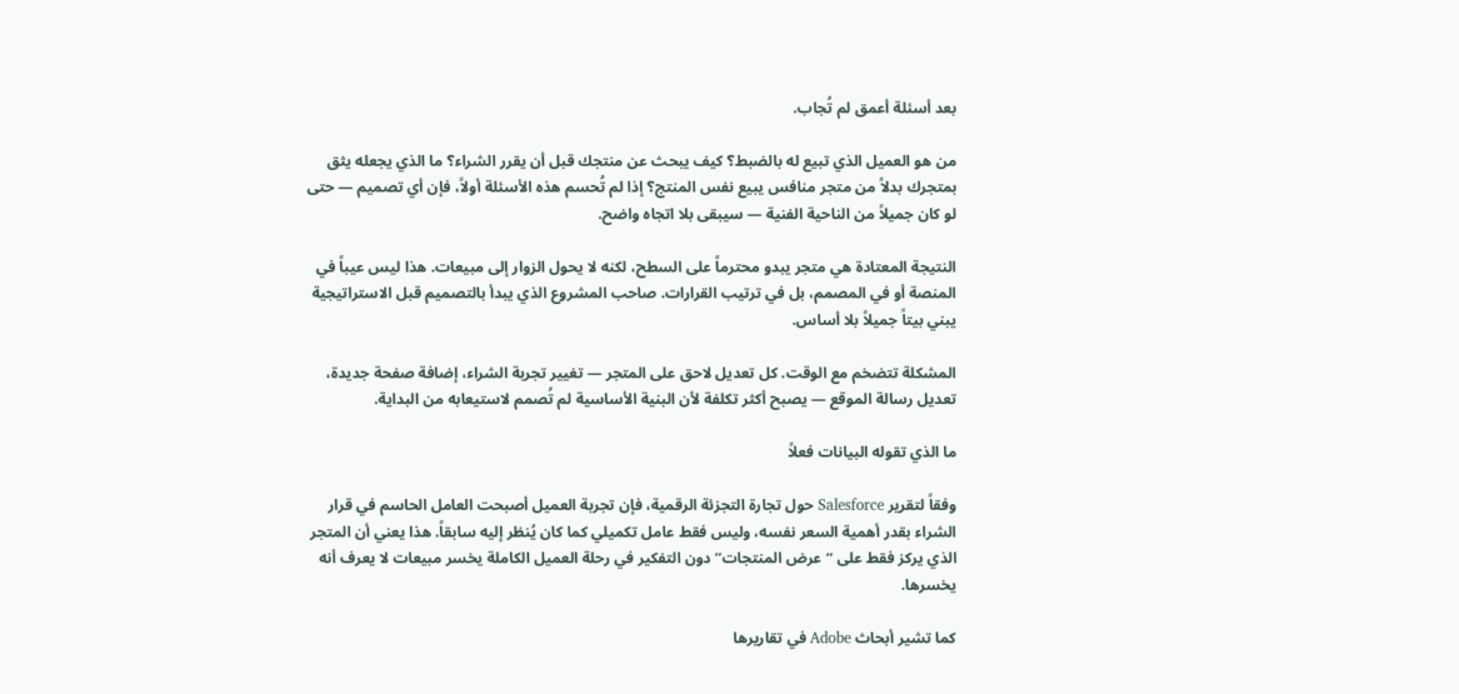بعد أسئلة أعمق لم تُجاب.

من هو العميل الذي تبيع له بالضبط؟ كيف يبحث عن منتجك قبل أن يقرر الشراء؟ ما الذي يجعله يثق بمتجرك بدلاً من متجر منافس يبيع نفس المنتج؟ إذا لم تُحسم هذه الأسئلة أولاً، فإن أي تصميم — حتى لو كان جميلاً من الناحية الفنية — سيبقى بلا اتجاه واضح.

النتيجة المعتادة هي متجر يبدو محترماً على السطح، لكنه لا يحول الزوار إلى مبيعات. هذا ليس عيباً في المنصة أو في المصمم، بل في ترتيب القرارات. صاحب المشروع الذي يبدأ بالتصميم قبل الاستراتيجية يبني بيتاً جميلاً بلا أساس.

المشكلة تتضخم مع الوقت. كل تعديل لاحق على المتجر — تغيير تجربة الشراء، إضافة صفحة جديدة، تعديل رسالة الموقع — يصبح أكثر تكلفة لأن البنية الأساسية لم تُصمم لاستيعابه من البداية.

ما الذي تقوله البيانات فعلاً

وفقاً لتقرير Salesforce حول تجارة التجزئة الرقمية، فإن تجربة العميل أصبحت العامل الحاسم في قرار الشراء بقدر أهمية السعر نفسه، وليس فقط عامل تكميلي كما كان يُنظر إليه سابقاً. هذا يعني أن المتجر الذي يركز فقط على “عرض المنتجات” دون التفكير في رحلة العميل الكاملة يخسر مبيعات لا يعرف أنه يخسرها.

كما تشير أبحاث Adobe في تقاريرها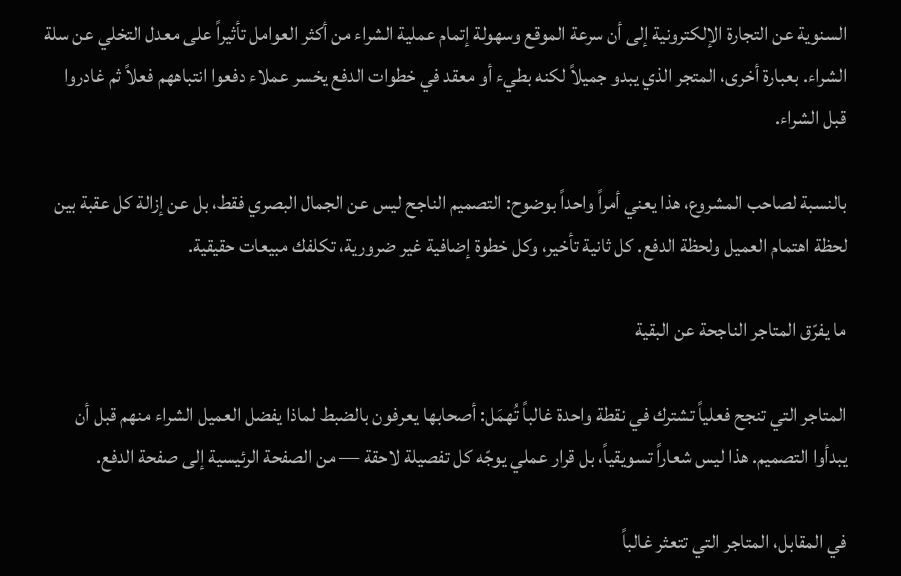السنوية عن التجارة الإلكترونية إلى أن سرعة الموقع وسهولة إتمام عملية الشراء من أكثر العوامل تأثيراً على معدل التخلي عن سلة الشراء. بعبارة أخرى، المتجر الذي يبدو جميلاً لكنه بطيء أو معقد في خطوات الدفع يخسر عملاء دفعوا انتباههم فعلاً ثم غادروا قبل الشراء.

بالنسبة لصاحب المشروع، هذا يعني أمراً واحداً بوضوح: التصميم الناجح ليس عن الجمال البصري فقط، بل عن إزالة كل عقبة بين لحظة اهتمام العميل ولحظة الدفع. كل ثانية تأخير، وكل خطوة إضافية غير ضرورية، تكلفك مبيعات حقيقية.

ما يفرّق المتاجر الناجحة عن البقية

المتاجر التي تنجح فعلياً تشترك في نقطة واحدة غالباً تُهمَل: أصحابها يعرفون بالضبط لماذا يفضل العميل الشراء منهم قبل أن يبدأوا التصميم. هذا ليس شعاراً تسويقياً، بل قرار عملي يوجّه كل تفصيلة لاحقة — من الصفحة الرئيسية إلى صفحة الدفع.

في المقابل، المتاجر التي تتعثر غالباً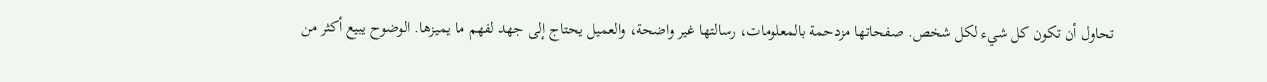تحاول أن تكون كل شيء لكل شخص. صفحاتها مزدحمة بالمعلومات، رسالتها غير واضحة، والعميل يحتاج إلى جهد لفهم ما يميزها. الوضوح يبيع أكثر من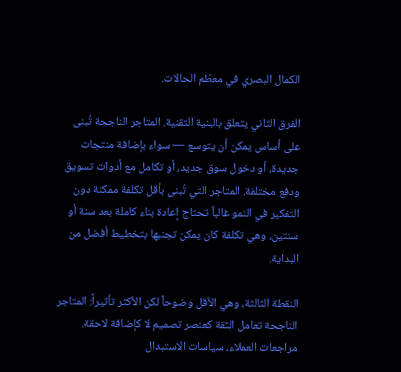الكمال البصري في معظم الحالات.

الفرق الثاني يتعلق بالبنية التقنية. المتاجر الناجحة تُبنى على أساس يمكن أن يتوسع — سواء بإضافة منتجات جديدة، أو دخول سوق جديد، أو تكامل مع أدوات تسويق ودفع مختلفة. المتاجر التي تُبنى بأقل تكلفة ممكنة دون التفكير في النمو غالباً تحتاج إعادة بناء كاملة بعد سنة أو سنتين، وهي تكلفة كان يمكن تجنبها بتخطيط أفضل من البداية.

النقطة الثالثة، وهي الأقل وضوحاً لكن الأكثر تأثيراً: المتاجر الناجحة تعامل الثقة كعنصر تصميم لا كإضافة لاحقة. مراجعات العملاء، سياسات الاستبدال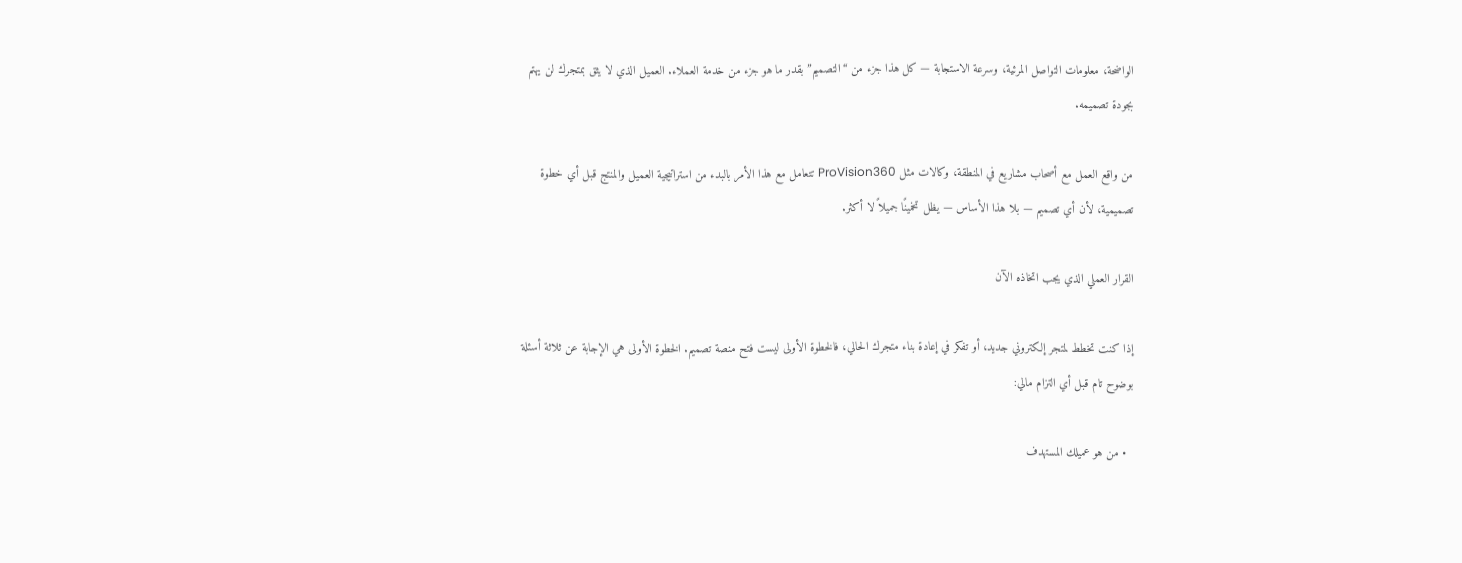الواضحة، معلومات التواصل المرئية، وسرعة الاستجابة — كل هذا جزء من “التصميم” بقدر ما هو جزء من خدمة العملاء. العميل الذي لا يثق بمتجرك لن يهتم بجودة تصميمه.

من واقع العمل مع أصحاب مشاريع في المنطقة، وكالات مثل ProVision360 تتعامل مع هذا الأمر بالبدء من استراتيجية العميل والمنتج قبل أي خطوة تصميمية، لأن أي تصميم — بلا هذا الأساس — يظل تخمينًا جميلاً لا أكثر.

القرار العملي الذي يجب اتخاذه الآن

إذا كنت تخطط لمتجر إلكتروني جديد، أو تفكر في إعادة بناء متجرك الحالي، فالخطوة الأولى ليست فتح منصة تصميم. الخطوة الأولى هي الإجابة عن ثلاثة أسئلة بوضوح تام قبل أي التزام مالي:

  • من هو عميلك المستهدف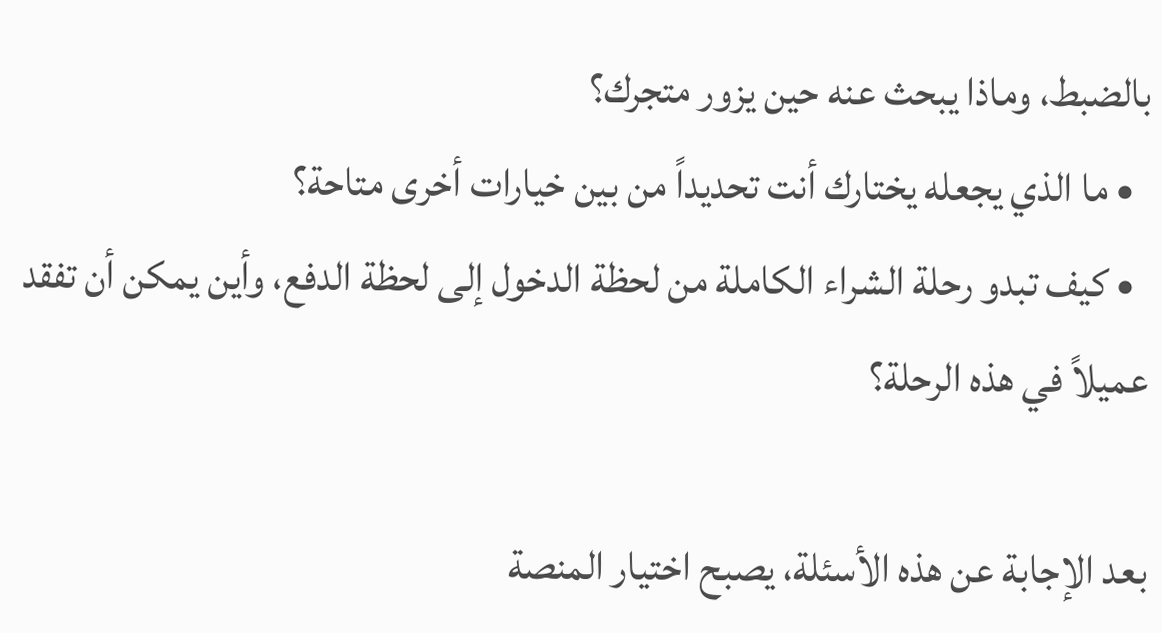بالضبط، وماذا يبحث عنه حين يزور متجرك؟
  • ما الذي يجعله يختارك أنت تحديداً من بين خيارات أخرى متاحة؟
  • كيف تبدو رحلة الشراء الكاملة من لحظة الدخول إلى لحظة الدفع، وأين يمكن أن تفقد عميلاً في هذه الرحلة؟

بعد الإجابة عن هذه الأسئلة، يصبح اختيار المنصة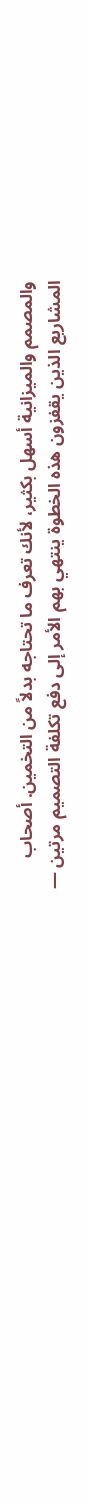والمصمم والميزانية أسهل بكثير، لأنك تعرف ما تحتاجه بدلاً من التخمين. أصحاب المشاريع الذين يقفزون هذه الخطوة ينتهي بهم الأمر إلى دفع تكلفة التصميم مرتين —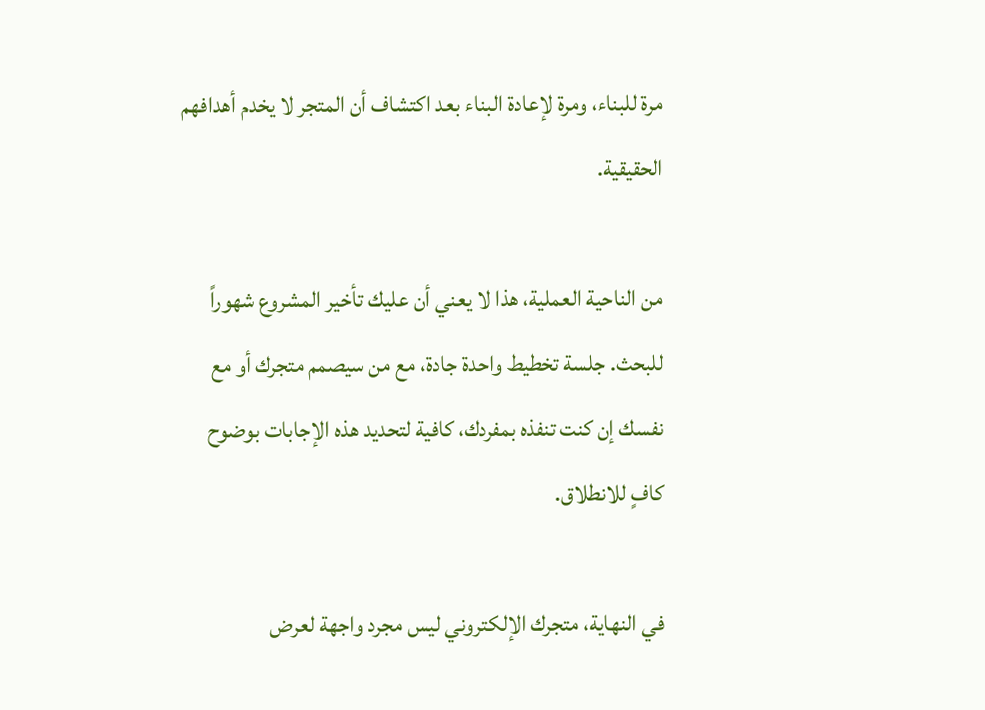مرة للبناء، ومرة لإعادة البناء بعد اكتشاف أن المتجر لا يخدم أهدافهم الحقيقية.

من الناحية العملية، هذا لا يعني أن عليك تأخير المشروع شهوراً للبحث. جلسة تخطيط واحدة جادة، مع من سيصمم متجرك أو مع نفسك إن كنت تنفذه بمفردك، كافية لتحديد هذه الإجابات بوضوح كافٍ للانطلاق.

في النهاية، متجرك الإلكتروني ليس مجرد واجهة لعرض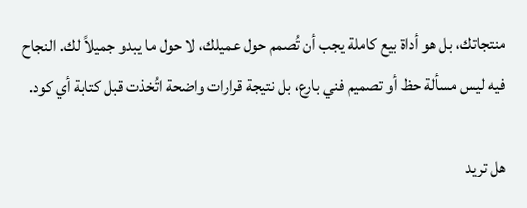منتجاتك، بل هو أداة بيع كاملة يجب أن تُصمم حول عميلك، لا حول ما يبدو جميلاً لك. النجاح فيه ليس مسألة حظ أو تصميم فني بارع، بل نتيجة قرارات واضحة اتُخذت قبل كتابة أي كود.

هل تريد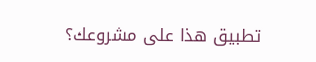تطبيق هذا على مشروعك؟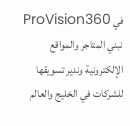في ProVision360 نبني المتاجر والمواقع الإلكترونية وندير تسويقها للشركات في الخليج والعالم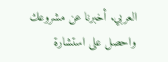العربي. أخبرنا عن مشروعك واحصل على استشارة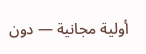أولية مجانية — دون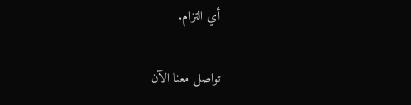أي التزام.

تواصل معنا الآن